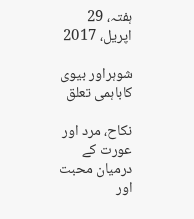ہفتہ، 29 اپریل، 2017

شوہراور بیوی کاباہمی تعلق

نکاح، مرد اور عورت کے درمیان محبت اور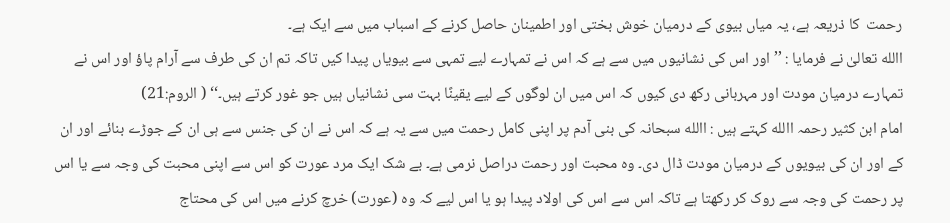رحمت  کا ذریعہ ہے، یہ میاں بیوی کے درمیان خوش بختی اور اطمینان حاصل کرنے کے اسباب میں سے ایک ہے۔
االله تعالیٰ نے فرمایا : ’’ اور اس کی نشانیوں میں سے ہے کہ اس نے تمہارے لیے تمہی سے بیویاں پیدا کیں تاکہ تم ان کی طرف سے آرام پاؤ اور اس نے تمہارے درمیان مودت اور مہربانی رکھ دی کیوں کہ اس میں ان لوگوں کے لیے یقینًا بہت سی نشانیاں ہیں جو غور کرتے ہیں۔‘‘ ( الروم:21)
امام ابن کثیر رحمہ االله کہتے ہیں : االله سبحانہ کی بنی آدم پر اپنی کامل رحمت میں سے یہ ہے کہ اس نے ان کی جنس سے ہی ان کے جوڑے بنائے اور ان کے اور ان کی بیویوں کے درمیان مودت ڈال دی۔ وہ محبت اور رحمت دراصل نرمی ہے۔ بے شک ایک مرد عورت کو اس سے اپنی محبت کی وجہ سے یا اس پر رحمت کی وجہ سے روک کر رکھتا ہے تاکہ اس سے اس کی اولاد پیدا ہو یا اس لیے کہ وہ (عورت) خرچ کرنے میں اس کی محتاج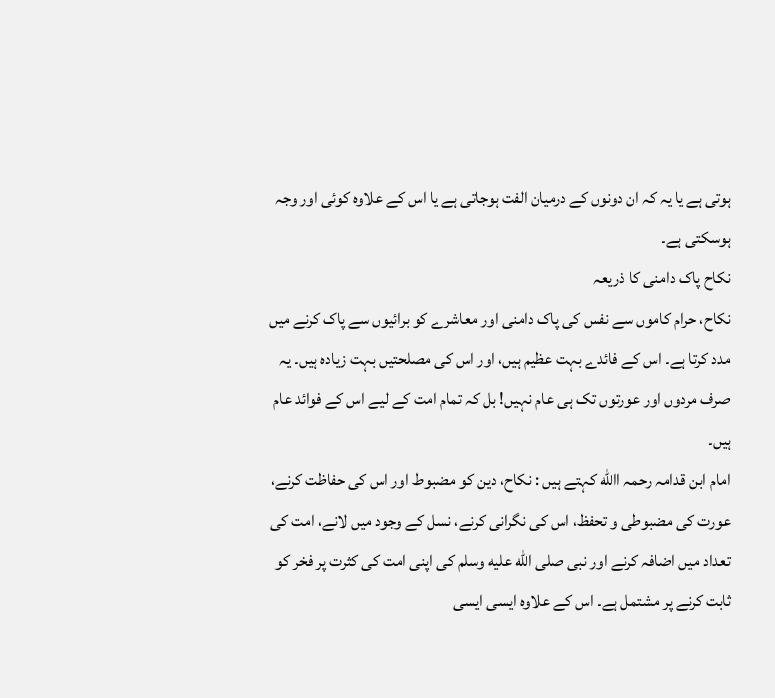ہوتی ہے یا یہ کہ ان دونوں کے درمیان الفت ہوجاتی ہے یا اس کے علاوہ کوئی اور وجہ ہوسکتی ہے۔
نکاح پاک دامنی کا ذریعہ
نکاح، حرام کاموں سے نفس کی پاک دامنی اور معاشرے کو برائیوں سے پاک کرنے میں مدد کرتا ہے۔ اس کے فائدے بہت عظیم ہیں، اور اس کی مصلحتیں بہت زیادہ ہیں۔ یہ صرف مردوں اور عورتوں تک ہی عام نہیں! بل کہ تمام امت کے لیے اس کے فوائد عام ہیں۔
امام ابن قدامہ رحمہ االله کہتے ہیں : نکاح، دین کو مضبوط اور اس کی حفاظت کرنے، عورت کی مضبوطی و تحفظ، اس کی نگرانی کرنے، نسل کے وجود میں لانے، امت کی تعداد میں اضافہ کرنے اور نبی صلى الله عليه وسلم کی اپنی امت کی کثرت پر فخر کو ثابت کرنے پر مشتمل ہے۔ اس کے علاوہ ایسی ایسی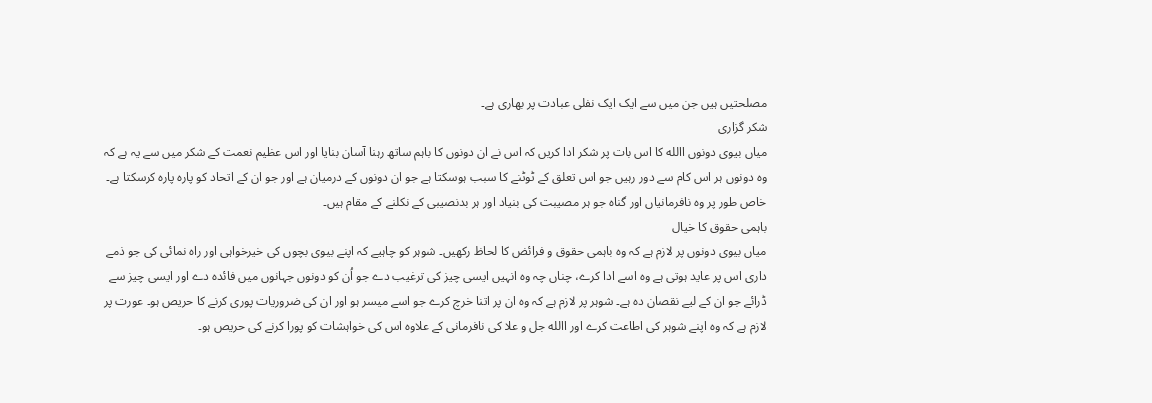مصلحتیں ہیں جن میں سے ایک ایک نفلی عبادت پر بھاری ہے۔
شکر گزاری
میاں بیوی دونوں االله کا اس بات پر شکر ادا کریں کہ اس نے ان دونوں کا باہم ساتھ رہنا آسان بنایا اور اس عظیم نعمت کے شکر میں سے یہ ہے کہ  وہ دونوں ہر اس کام سے دور رہیں جو اس تعلق کے ٹوٹنے کا سبب ہوسکتا ہے جو ان دونوں کے درمیان ہے اور جو ان کے اتحاد کو پارہ پارہ کرسکتا ہے۔ خاص طور پر وہ نافرمانیاں اور گناہ جو ہر مصیبت کی بنیاد اور ہر بدنصیبی کے نکلنے کے مقام ہیں۔
باہمی حقوق کا خیال
میاں بیوی دونوں پر لازم ہے کہ وہ باہمی حقوق و فرائض کا لحاظ رکھیں۔ شوہر کو چاہیے کہ اپنے بیوی بچوں کی خیرخواہی اور راہ نمائی کی جو ذمے داری اس پر عاید ہوتی ہے وہ اسے ادا کرے، چناں چہ وہ انہیں ایسی چیز کی ترغیب دے جو اُن کو دونوں جہانوں میں فائدہ دے اور ایسی چیز سے ڈرائے جو ان کے لیے نقصان دہ ہے۔ شوہر پر لازم ہے کہ وہ ان پر اتنا خرچ کرے جو اسے میسر ہو اور ان کی ضروریات پوری کرنے کا حریص ہو۔ عورت پر لازم ہے کہ وہ اپنے شوہر کی اطاعت کرے اور االله جل و علا کی نافرمانی کے علاوہ اس کی خواہشات کو پورا کرنے کی حریص ہو۔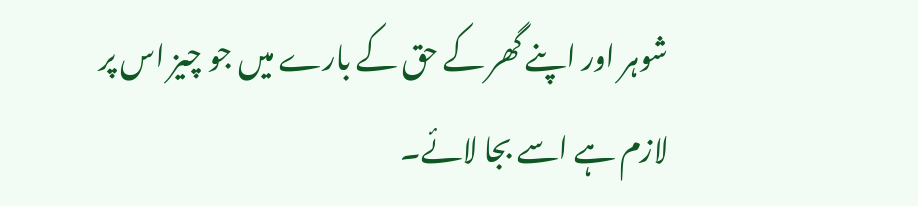شوہر اور اپنے گھر کے حق کے بارے میں جو چیز اس پر لازم ہے اسے بجا لائے۔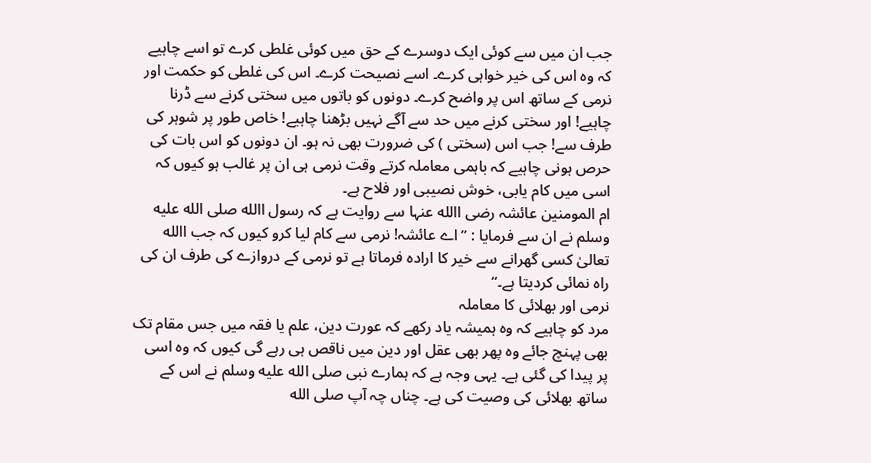جب ان میں سے کوئی ایک دوسرے کے حق میں کوئی غلطی کرے تو اسے چاہیے کہ وہ اس کی خیر خواہی کرے۔ اسے نصیحت کرے۔ اس کی غلطی کو حکمت اور نرمی کے ساتھ اس پر واضح کرے۔ دونوں کو باتوں میں سختی کرنے سے ڈرنا چاہیے! اور سختی کرنے میں حد سے آگے نہیں بڑھنا چاہیے! خاص طور پر شوہر کی طرف سے! جب اس (سختی ) کی ضرورت بھی نہ ہو۔ ان دونوں کو اس بات کی حرص ہونی چاہیے کہ باہمی معاملہ کرتے وقت نرمی ہی ان پر غالب ہو کیوں کہ اسی میں کام یابی، خوش نصیبی اور فلاح ہے۔
ام المومنین عائشہ رضی االله عنہا سے روایت ہے کہ رسول االله صلى الله عليه وسلم نے ان سے فرمایا : ’’ اے عائشہ! نرمی سے کام لیا کرو کیوں کہ جب االله تعالیٰ کسی گھرانے سے خیر کا ارادہ فرماتا ہے تو نرمی کے دروازے کی طرف ان کی راہ نمائی کردیتا ہے۔‘‘
نرمی اور بھلائی کا معاملہ
مرد کو چاہیے کہ وہ ہمیشہ یاد رکھے کہ عورت دین، علم یا فقہ میں جس مقام تک بھی پہنچ جائے وہ پھر بھی عقل اور دین میں ناقص ہی رہے گی کیوں کہ وہ اسی پر پیدا کی گئی ہے۔ یہی وجہ ہے کہ ہمارے نبی صلى الله عليه وسلم نے اس کے ساتھ بھلائی کی وصیت کی ہے۔ چناں چہ آپ صلى الله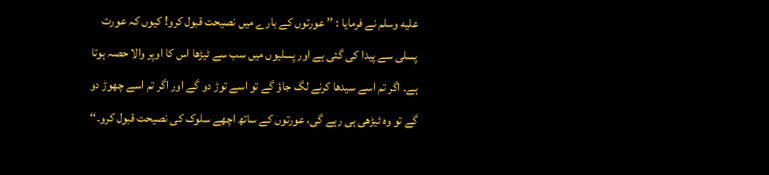عليه وسلم نے فرمایا : ’’ عورتوں کے بارے میں نصیحت قبول کرو! کیوں کہ عورت پسلی سے پیدا کی گئی ہے اور پسلیوں میں سب سے ٹیڑھا اس کا اوپر والا حصہ ہوتا ہے۔ اگر تم اسے سیدھا کرنے لگ جاؤ گے تو اسے توڑ دو گے اور اگر تم اسے چھوڑ دو گے تو وہ ٹیڑھی ہی رہے گی، عورتوں کے ساتھ اچھے سلوک کی نصیحت قبول کرو۔‘‘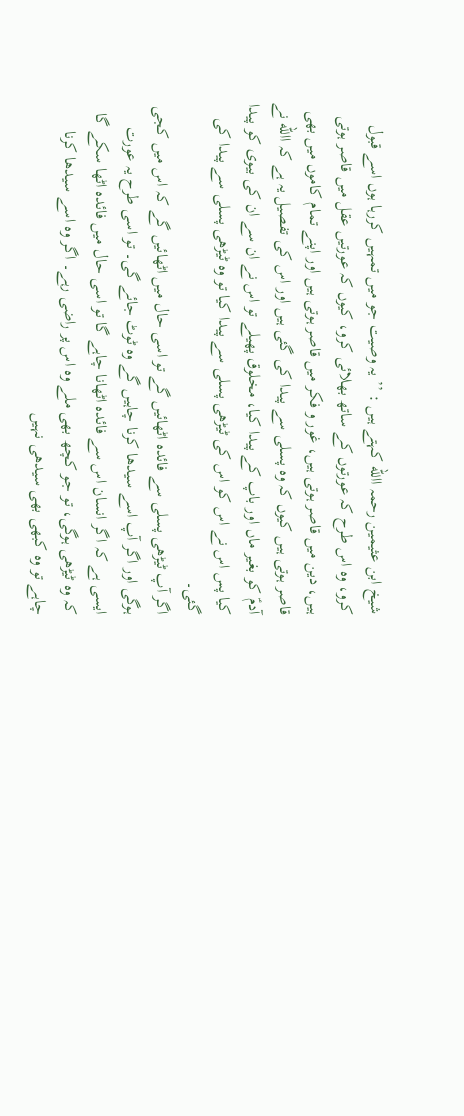شیخ ابن عثیمین رحمہ االله کہتے ہیں : ’’ یہ وصیت جو میں تمہیں کررہا ہوں اسے قبول کرو، وہ اس طرح کہ عورتوں کے ساتھ بھلائی کرو، کیوں کہ عورتیں عقل میں قاصر ہوتی ہیں، دین میں قاصر ہوتی ہیں، غور و فکر میں قاصر ہوتی ہیں اور اپنے تمام کاموں میں بھی قاصر ہوتی ہیں کیوں کہ وہ پسلی سے پیدا کی گئی ہیں اور اس کی تفصیل یہ ہے کہ االله نے آدمؑ کو بغیر ماں اور باپ کے پیدا کیا، مخلوق پھیلے تو اس نے ان سے ان کی بیوی کو پیدا کیا پس اس نے اس کو اس کی ٹیڑھی پسلی سے پیدا کیا تو وہ ٹیڑھی پسلی سے پیدا کی گئی۔
اگر آپ ٹیڑھی پسلی سے فائدہ اٹھائیں گے تو اسی حال میں اٹھائیں گے کہ اس میں کجی ہوگی اور اگر آپ اسے سیدھا کرنا چاہیں گے وہ ٹوٹ جائے گی۔ تو اسی طرح یہ عورت ایسی ہے کہ اگر انسان اس سے فائدہ اٹھانا چاہے گا تو اسی حال میں فائدہ اٹھا سکے گا کہ وہ ٹیڑھی ہوگی، تو جو کچھ بھی ملے وہ اس پر راضی رہے۔ اگر وہ اسے سیدھا کرنا چاہے تو وہ کبھی بھی سیدھی نہیں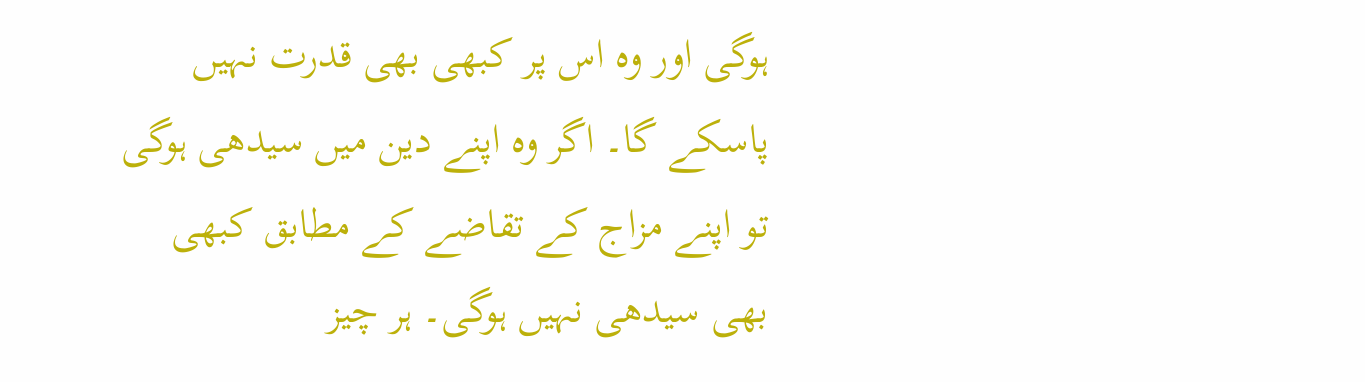ہوگی اور وہ اس پر کبھی بھی قدرت نہیں پاسکے گا۔ اگر وہ اپنے دین میں سیدھی ہوگی تو اپنے مزاج کے تقاضے کے مطابق کبھی بھی سیدھی نہیں ہوگی۔ ہر چیز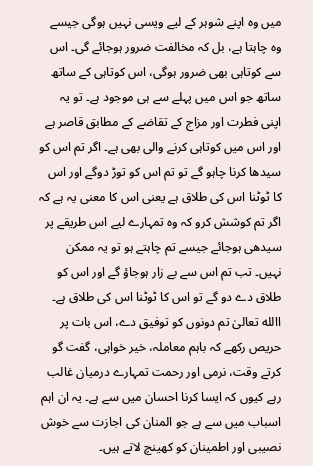میں وہ اپنے شوہر کے لیے ویسی نہیں ہوگی جیسے وہ چاہتا ہے، بل کہ مخالفت ضرور ہوجائے گی۔ اس سے کوتاہی بھی ضرور ہوگی، اس کوتاہی کے ساتھ ساتھ جو اس میں پہلے سے ہی موجود ہے۔ تو یہ اپنی فطرت اور مزاج کے تقاضے کے مطابق قاصر ہے اور اس میں کوتاہی کرنے والی بھی ہے۔ اگر تم اس کو سیدھا کرنا چاہو گے تو تم اس کو توڑ دوگے اور اس کا ٹوٹنا اس کی طلاق ہے یعنی اس کا معنی یہ ہے کہ اگر تم کوشش کرو کہ وہ تمہارے لیے اس طریقے پر سیدھی ہوجائے جیسے تم چاہتے ہو تو یہ ممکن نہیں۔ تب تم اس سے بے زار ہوجاؤ گے اور اس کو طلاق دے دو گے تو اس کا ٹوٹنا اس کی طلاق ہے۔
االله تعالیٰ تم دونوں کو توفیق دے، اس بات پر حریص رکھے کہ باہم معاملہ، خیر خواہی، گفت گو کرتے وقت، نرمی اور رحمت تمہارے درمیان غالب رہے کیوں کہ ایسا کرنا احسان میں سے ہے۔ یہ ان اہم اسباب میں سے ہے جو المنان کی اجازت سے خوش نصیبی اور اطمینان کو کھینچ لاتے ہیں۔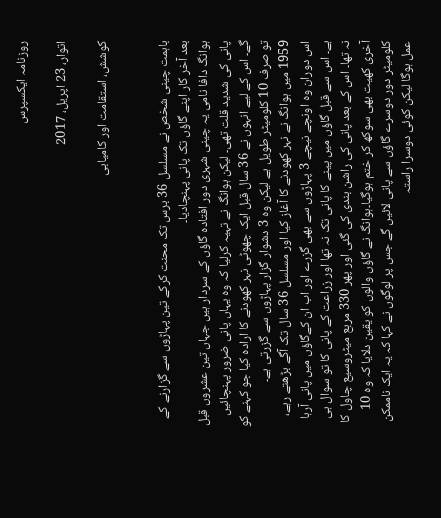روزنامہ ایکسپرس

اتوار، 23 اپریل، 2017

کوشش، استقامت اور کامیابی


باہمت چینی شخص نے مسلسل 36 برس تک محنت کرکے تین پہاڑوں سے گزارنے کے بعد آخر کار اپنے گاؤں تک پانی پہنچادیا۔
ہوانگ دافا نامی یہ چینی شہری دور افتادہ گاؤں کے سردار ہیں جہاں تین عشروں قبل پانی کی شدید قلت تھی۔ لیکن ہوانگ نے تہیہ کرلیا کہ وہ یہاں پانی ضرور پہنچائیں گے۔ اس کے لیے انہوں نے 36 سال قبل ایک چھوٹی نہر کھودنے کا ارادہ کیا جو کہنے کو تو صرف 10 کلومیٹر طویل ہے لیکن وہ 3 دشوار گزار پہاڑوں سے گزرتی ہے۔
1959 میں ہوانگ نے نہر کھودنے کا آغاز کیا اور مسلسل 36 سال تک آگے بڑھتے رہے، اس دوران وہ اونچے نیچے 3 پہاڑوں سے بھی گزرے اور اب ان کےگاؤں میں پانی آرہا ہے۔ اس سے قبل گاؤں میں پینے کا پانی تک نہ تھا اور زراعت کے پانی کا تو سوال ہی نہ تھا۔ اس کے بعد پانی کی راشن بندی کی گئی اور پھر 330 مربع میٹروسیع چاول کا آخری کھیت بھی سوکھ کر ختم ہوگیا۔ہوانگ نے گاؤں والوں کو یقین دلایا کہ وہ 10 کلومیٹر دور دوسرے گاؤں سے پانی لائیں گے جس پر لوگوں نے کہا کہ یہ ایک ناممکن عمل ہوگا لیکن کوئی دوسرا راستہ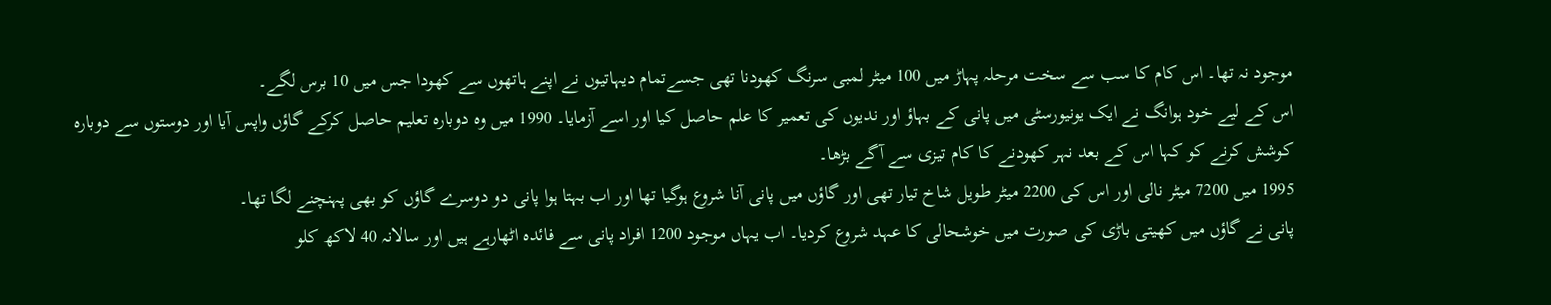موجود نہ تھا۔ اس کام کا سب سے سخت مرحلہ پہاڑ میں 100 میٹر لمبی سرنگ کھودنا تھی جسےتمام دیہاتیوں نے اپنے ہاتھوں سے کھودا جس میں 10 برس لگے۔
اس کے لیے خود ہوانگ نے ایک یونیورسٹی میں پانی کے بہاؤ اور ندیوں کی تعمیر کا علم حاصل کیا اور اسے آزمایا۔ 1990 میں وہ دوبارہ تعلیم حاصل کرکے گاؤں واپس آیا اور دوستوں سے دوبارہ کوشش کرنے کو کہا اس کے بعد نہر کھودنے کا کام تیزی سے آگے بڑھا۔
1995 میں 7200 میٹر نالی اور اس کی 2200 میٹر طویل شاخ تیار تھی اور گاؤں میں پانی آنا شروع ہوگیا تھا اور اب بہتا ہوا پانی دو دوسرے گاؤں کو بھی پہنچنے لگا تھا۔
پانی نے گاؤں میں کھیتی باڑی کی صورت میں خوشحالی کا عہد شروع کردیا۔ اب یہاں موجود 1200 افراد پانی سے فائدہ اٹھارہے ہیں اور سالانہ 40 لاکھ کلو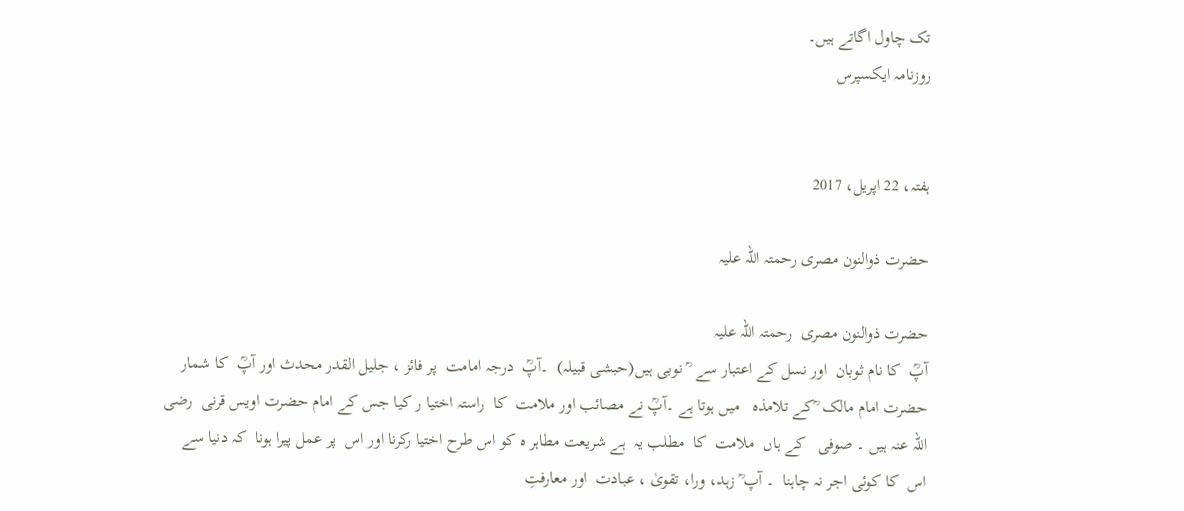تک چاول اگاتے ہیں۔
روزنامہ ایکسپرس


ہفتہ، 22 اپریل، 2017

حضرت ذوالنون مصری رحمتہ اللہ علیہ

حضرت ذوالنون مصری  رحمتہ اللہ علیہ
آپؒ  کا نام ثوبان  اور نسل کے اعتبار سے  ؒ نوبی ہیں(حبشی قبیلہ)  ۔آپؒ  درجہ امامت  پر فائز ، جلیل القدر محدث اور آپؒ  کا شمار حضرت امام مالک  ؒکے تلامذہ   میں ہوتا ہے ۔آپؒ نے مصائب اور ملامت  کا  راستہ اختیا ر کیا جس کے امام حضرت اویس قرنی  رضی اللہ عنہ ہیں ۔ صوفی   کے ہاں  ملامت  کا  مطلب یہ  ہے شریعت مطاہر ہ کو اس طرح اختیا رکرنا اور اس  پر عمل پیرا ہونا  کہ دنیا سے  اس  کا کوئی اجر نہ چاہنا  ۔ آپ ؒ زہد، ورا، تقویٰ ، عبادت  اور معارفتِ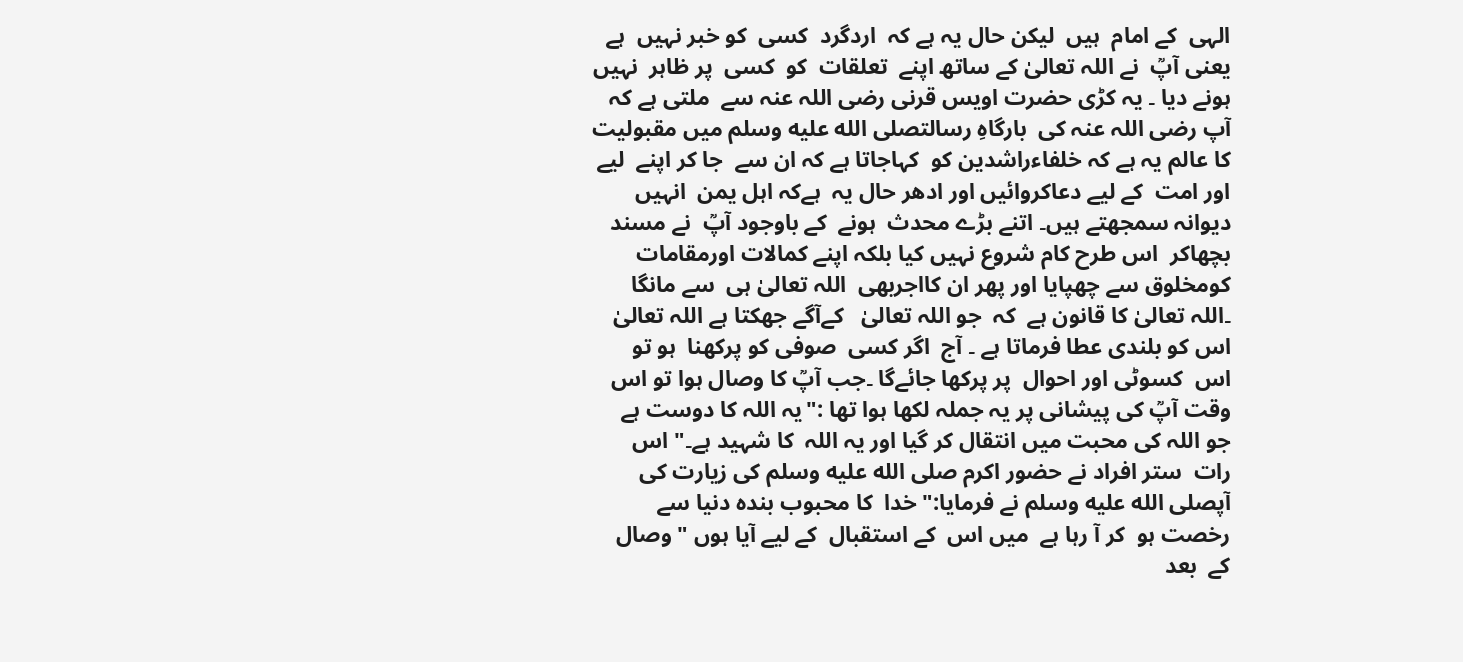الہی  کے امام  ہیں  لیکن حال یہ ہے کہ  اردگرد  کسی  کو خبر نہیں  ہے   یعنی آپؒ  نے اللہ تعالیٰ کے ساتھ اپنے  تعلقات  کو  کسی  پر ظاہر  نہیں ہونے دیا ۔ یہ کڑی حضرت اویس قرنی رضی اللہ عنہ سے  ملتی ہے کہ  آپ رضی اللہ عنہ کی  بارگاہِ رسالتصلى الله عليه وسلم میں مقبولیت  کا عالم یہ ہے کہ خلفاءراشدین کو  کہاجاتا ہے کہ ان سے  جا کر اپنے  لیے اور امت  کے لیے دعاکروائیں اور ادھر حال یہ  ہےکہ اہل یمن  انہیں دیوانہ سمجھتے ہیں۔ اتنے بڑے محدث  ہونے  کے باوجود آپؒ  نے مسند بچھاکر  اس طرح کام شروع نہیں کیا بلکہ اپنے کمالات اورمقامات   کومخلوق سے چھپایا اور پھر ان کااجربھی  اللہ تعالیٰ ہی  سے مانگا ۔اللہ تعالیٰ کا قانون ہے  کہ  جو اللہ تعالیٰ   کےآگے جھکتا ہے اللہ تعالیٰ اس کو بلندی عطا فرماتا ہے ۔ آج  اگر کسی  صوفی کو پرکھنا  ہو تو اس  کسوٹی اور احوال  پر پرکھا جائےگا ۔جب آپؒ کا وصال ہوا تو اس وقت آپؒ کی پیشانی پر یہ جملہ لکھا ہوا تھا :"یہ اللہ کا دوست ہے جو اللہ کی محبت میں انتقال کر گیا اور یہ اللہ  کا شہید ہے۔" اس رات  ستر افراد نے حضور اکرم صلى الله عليه وسلم کی زیارت کی آپصلى الله عليه وسلم نے فرمایا:" خدا  کا محبوب بندہ دنیا سے رخصت ہو  کر آ رہا ہے  میں اس  کے استقبال  کے لیے آیا ہوں " وصال کے  بعد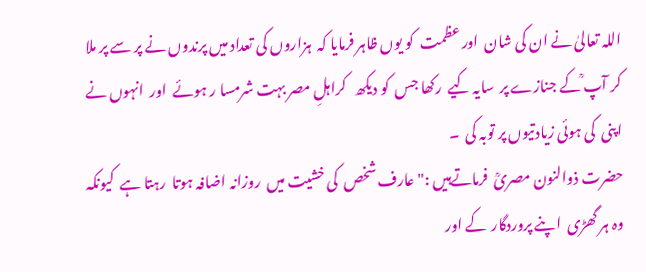اللہ تعالیٰ نے ان کی شان  اور عظمت  کو یوں ظاہر فرمایا کہ  ہزاروں کی تعداد میں پرندوں نے پر سے پر ملا کر آپ ؒکے جنازے پر  سایہ کیے  رکھا جس  کو دیکھ   کراہلِ مصر بہت شرمسا ر ہوئے  اور  انہوں نے اپنی  کی ہوئی زیادتیوں پر توبہ کی  ۔
حضرت ذوالنون مصریؒ  فرماتےہیں :"عارف شخص  کی خشیت میں  روزانہ اضافہ ہوتا  رہتا ہے  کیونکہ وہ ہر گھڑی  اپنے پروردگار  کے اور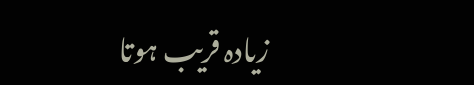زیادہ قریب ہوتا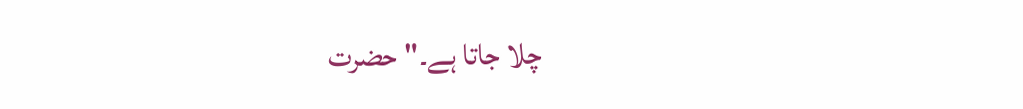چلا جاتا ہے۔"حضرت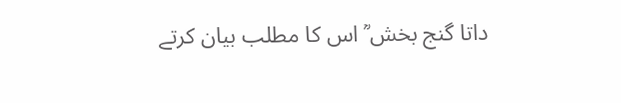داتا گنج بخش ؒ اس کا مطلب بیان کرتے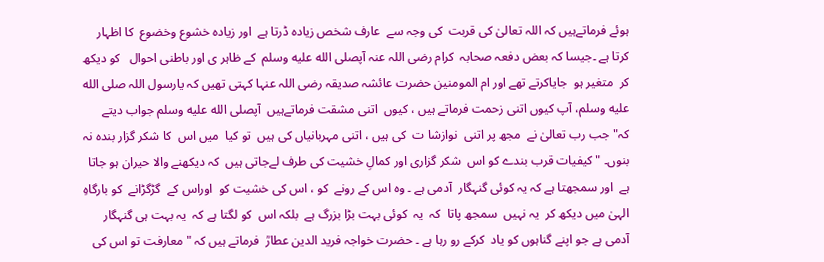ہوئے فرماتےہیں کہ اللہ تعالیٰ کی قربت  کی وجہ سے  عارف شخص زیادہ ڈرتا ہے  اور زیادہ خشوع وخضوع  کا اظہار کرتا ہے ۔جیسا کہ بعض دفعہ صحابہ  کرام رضی اللہ عنہ آپصلى الله عليه وسلم  کے ظاہر ی اور باطنی احوال   کو دیکھ کر  متغیر ہو  جایاکرتے تھے اور ام المومنین حضرت عائشہ صدیقہ رضی اللہ عنہا کہتی تھیں کہ یارسول اللہ صلى الله عليه وسلم، آپ کیوں اتنی زحمت فرماتے ہیں ، کیوں  اتنی مشقت فرماتےہیں  آپصلى الله عليه وسلم جواب دیتے  کہ" جب رب تعالیٰ نے  مجھ پر اتنی  نوازشا ت  کی ہیں ، اتنی مہربانیاں کی ہیں  تو کیا  میں اس  کا شکر گزار بندہ نہ بنوں۔ " کیفیات قرب بندے کو اس  شکر گزاری اور کمالِ خشیت کی طرف لےجاتی ہیں  کہ دیکھنے والا حیران ہو جاتا ہے  اور سمجھتا ہے کہ یہ کوئی گنہگار  آدمی ہے ۔ وہ اس کے رونے  کو ، اس کی خشیت کو  اوراس کے  گڑگڑانے  کو بارگاہِ الہیٰ میں دیکھ کر  یہ نہیں  سمجھ پاتا  کہ  یہ  کوئی بہت بڑا بزرگ ہے  بلکہ اس  کو لگتا ہے کہ  یہ بہت ہی گنہگار آدمی ہے جو اپنے گناہوں کو یاد  کرکے رو رہا ہے ۔ حضرت خواجہ فرید الدین عطارؒ  فرماتے ہیں کہ "معارفت تو اس کی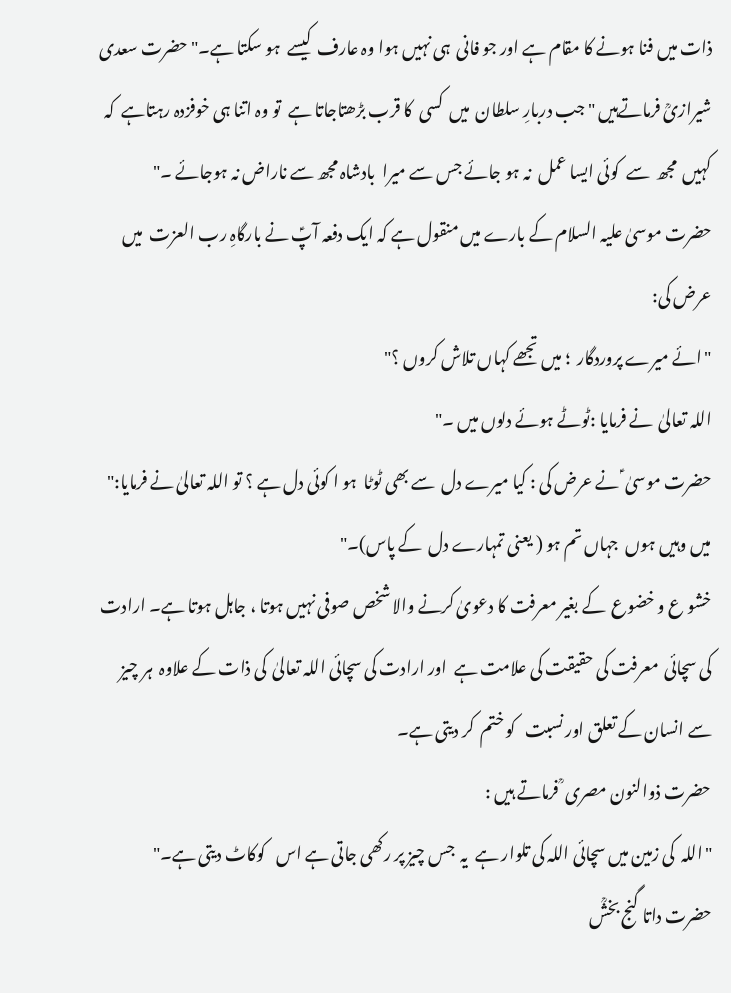ذات میں فنا ہونے کا مقام ہے اور جو فانی  ہی نہیں ہوا وہ عارف  کیسے  ہو سکتا ہے۔" حضرت سعدی شیرازیؒ فرماتےہیں "جب دربارِ سلطان  میں  کسی  کا قرب بڑھتاجاتا ہے  تو وہ اتنا ہی خوفزدہ رہتاہے  کہ کہیں  مجھ  سے  کوئی ایسا عمل  نہ ہو جائے جس سے میرا  بادشاہ مجھ سے ناراض نہ ہوجائے ۔"
حضرت موسیٰ علیہ السلام کے بارے میں منقول ہے کہ ایک دفعہ آپؑ نے بارگاہِ رب العزت  میں عرض کی:
"ائے میرے پروردگار  ؛ میں تجھے کہاں تلاش کروں ؟"
اللہ تعالیٰ  نے فرمایا :ٹوٹے ہوئے دلوں میں ۔"
حضرت موسیٰ ؑ نے عرض کی : کیا میرے دل  سے بھی ٹوٹا  ہو ا کوئی دل ہے ؟ تو اللہ تعالیٰ نے فرمایا:" میں وہیں ہوں  جہاں تم ہو ( یعنی تمہارے دل  کے پاس)۔"
خشو ع و خضوع  کے بغیر معرفت کا دعویٰ کرنے والا شخص صوفی نہیں ہوتا ، جاہل ہوتا ہے۔ ارادت کی سچائی  معرفت کی حقیقت کی علامت ہے  اور ارادت کی سچائی اللہ تعالیٰ  کی ذات کے علاوہ  ہر چیز  سے انسان کے تعلق اور نسبت   کو ختم  کر دیتی ہے۔
حضرت ذوالنون مصری ؒ فرماتے ہیں :
"اللہ  کی زمین میں سچائی اللہ کی تلوار ہے  یہ  جس چیز پر رکھی جاتی ہے اس   کوکاٹ دیتی ہے۔"
حضرت داتا گنج بخشؒ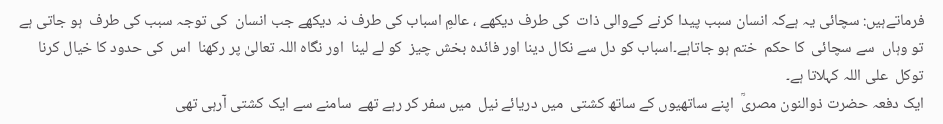فرماتےہیں: سچائی یہ ہےکہ انسان سبب پیدا کرنے کےوالی ذات  کی طرف دیکھے ، عالمِ اسباب کی طرف نہ دیکھے جب انسان  کی توجہ سبب کی طرف  ہو جاتی ہے تو وہاں  سے سچائی  کا حکم  ختم ہو جاتاہے۔اسباب کو دل سے نکال دینا اور فائدہ بخش چیز  کو لے لینا  اور نگاہ اللہ تعالیٰ پر رکھنا  اس  کی حدود کا خیال کرنا توکل  علی اللہ کہلاتا ہے۔
ایک دفعہ حضرت ذوالنون مصریؒ  اپنے ساتھیوں کے ساتھ کشتی  میں دریائے نیل  میں سفر کر رہے تھے  سامنے سے ایک کشتی آرہی تھی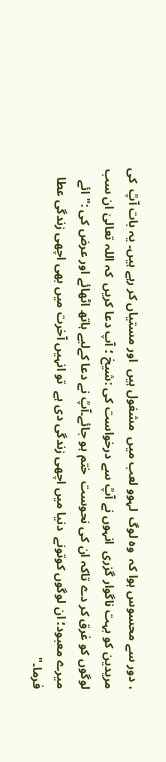، دور سے محسوس ہوا کہ  وہ لوگ  لہوو لعب میں  مشغول ہیں  اور مستیاں کر رہے ہیں۔ یہ بات آپؒ  کی مریدین کو بہت ناگوار گزری  انہوں نے آپؒ سے درخواست کی :شیخ ؛ آپ دعا کریں  کہ اللہ تعالیٰ ان سب لوگوں کو غرق کر دے تاکہ ان کی نحوست  ختم ہو جائے۔آپؒ نے دعا کےلیے ہاتھ اٹھائے اور عرض کی :"ائے میرے معبود؛ ان لوگوں کوتونے  دنیا میں اچھی زندگی دی ہے  تو انہیں آخرت میں بھی اچھی زندگی عطا فرما۔"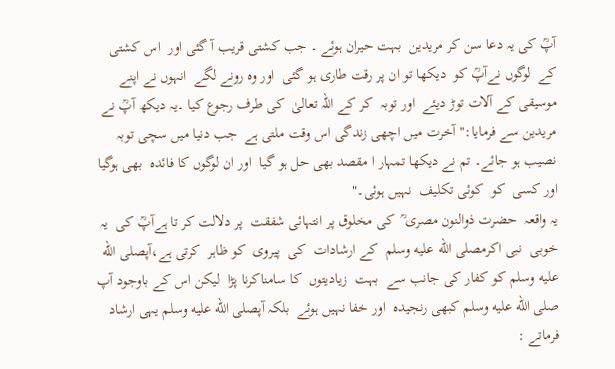آپؒ کی یہ دعا سن کر مریدین  بہت حیران ہوئے ۔ جب کشتی قریب آ گئی اور  اس کشتی کے  لوگوں نےآپؒ کو  دیکھا تو ان پر رقت طاری ہو گئی  اور وہ رونے لگے  انہوں نے اپنے موسیقی کے آلات توڑ دیئے  اور توبہ  کر کے اللہ تعالیٰ  کی طرف رجوع کیا ۔یہ دیکھ آپؒ نے مریدین سے فرمایا:"آخرت میں اچھی زندگی اس وقت ملتی ہے  جب دنیا میں سچی توبہ نصیب ہو جائے۔ تم نے دیکھا تمہار ا مقصد بھی حل ہو گیا  اور ان لوگوں کا فائدہ  بھی ہوگیا  اور کسی  کو  کوئی تکلیف  نہیں ہوئی۔"
یہ واقعہ  حضرت ذوالنون مصری ؒ  کی مخلوق پر انتہائی شفقت  پر دلالت کر تا ہےآپؒ کی  یہ خوبی  نبی اکرمصلى الله عليه وسلم  کے ارشادات  کی  پیروی  کو ظاہر  کرتی ہے،آپصلى الله عليه وسلم کو کفار کی جانب سے  بہت  زیادیتوں  کا سامناکرنا پڑا  لیکن اس کے باوجود آپ صلى الله عليه وسلم کبھی رنجیدہ  اور خفا نہیں ہوئے  بلکہ آپصلى الله عليه وسلم یہی ارشاد فرماتے :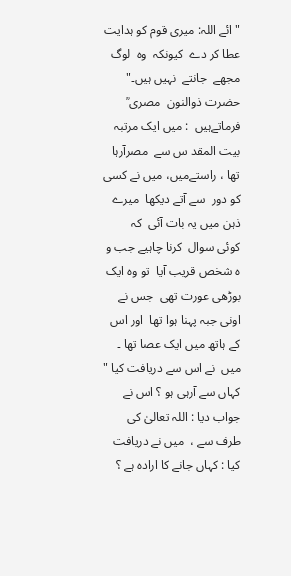"ائے اللہ: میری قوم کو ہدایت عطا کر دے  کیونکہ  وہ  لوگ مجھے  جانتے  نہیں ہیں۔"
حضرت ذوالنون  مصری ؒ فرماتےہیں  : میں ایک مرتبہ  بیت المقد س سے  مصرآرہا تھا ، راستےمیں، میں نے کسی  کو دور  سے آتے دیکھا  میرے ذہن میں یہ بات آئی  کہ  کوئی سوال  کرنا چاہیے جب و ہ شخص قریب آیا  تو وہ ایک بوڑھی عورت تھی  جس نے اونی جبہ پہنا ہوا تھا  اور اس کے ہاتھ میں ایک عصا تھا ۔  میں  نے اس سے دریافت کیا " کہاں سے آرہی ہو ؟ اس نے جواب دیا : اللہ تعالیٰ کی طرف سے ،  میں نے دریافت کیا : کہاں جانے کا ارادہ ہے ؟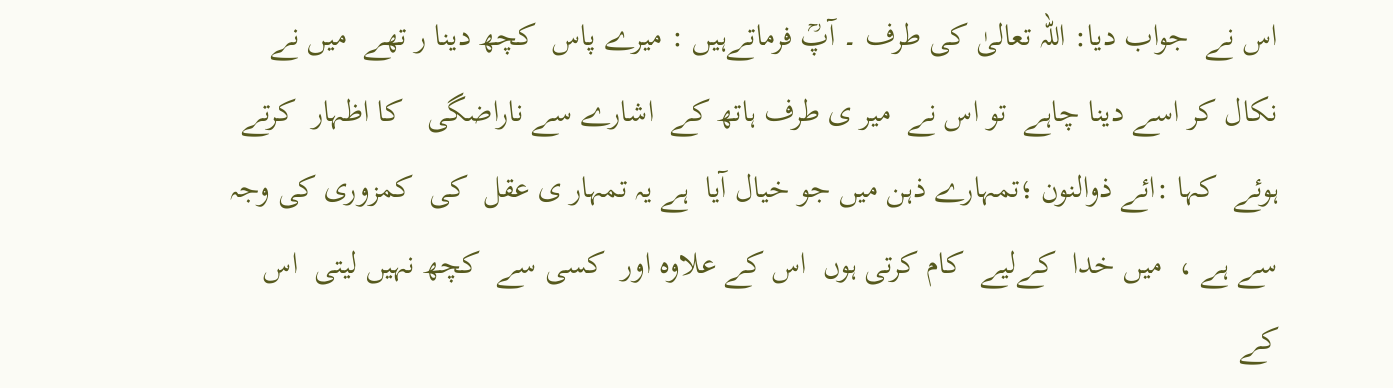اس نے  جواب دیا: اللہ تعالیٰ کی طرف ۔ آپؒ فرماتےہیں : میرے پاس  کچھ دینا ر تھے  میں نے  نکال کر اسے دینا چاہے  تو اس نے  میر ی طرف ہاتھ کے  اشارے سے ناراضگی   کا اظہار  کرتے  ہوئے  کہا :ائے ذوالنون ؛تمہارے ذہن میں جو خیال آیا  ہے یہ تمہار ی عقل  کی  کمزوری کی وجہ سے ہے ،  میں خدا  کےلیے  کام کرتی ہوں  اس کے علاوہ اور  کسی سے  کچھ نہیں لیتی  اس کے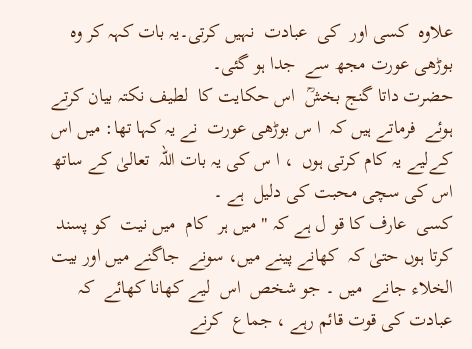علاوہ  کسی اور  کی  عبادت  نہیں کرتی۔یہ بات کہہ کر وہ  بوڑھی عورت مجھ سے  جدا ہو گئی۔
حضرت داتا گنج بخشؒ  اس حکایت کا  لطیف نکتہ بیان کرتے ہوئے  فرماتے ہیں کہ  ا س بوڑھی عورت  نے یہ کہا تھا: میں اس کےلیے یہ کام کرتی ہوں  ، ا س کی یہ بات اللہ  تعالیٰ کے ساتھ  اس کی سچی محبت کی دلیل  ہے ۔
کسی  عارف کا قو ل ہے کہ " میں ہر  کام  میں نیت  کو پسند کرتا ہوں حتیٰ کہ  کھانے پینے میں، سونے  جاگنے میں اور بیت الخلاء جانے  میں ۔ جو شخص  اس  لیے کھانا کھائے  کہ عبادت کی قوت قائم رہے ، جماع  کرنے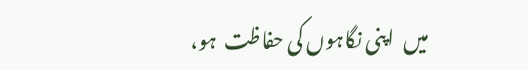میں  اپنی نگاہوں کی حفاظت  ہو،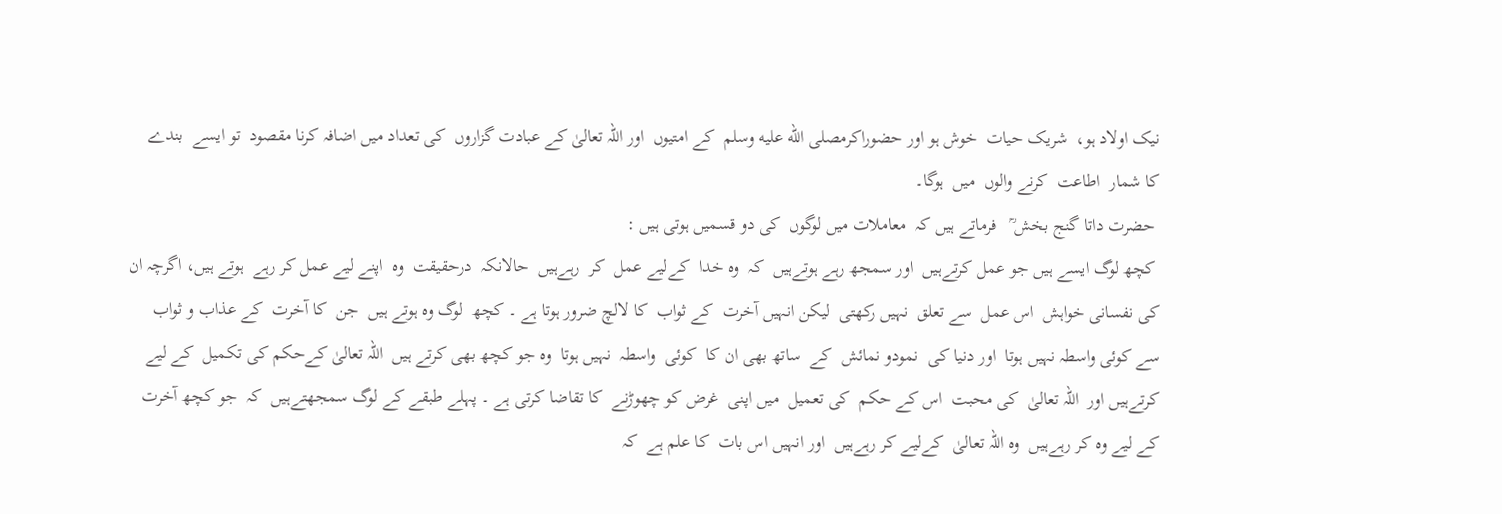نیک اولاد ہو،  شریک حیات  خوش ہو اور حضوراکرمصلى الله عليه وسلم  کے امتیوں  اور اللہ تعالیٰ کے عبادت گزاروں  کی تعداد میں اضافہ کرنا مقصود  تو ایسے  بندے  کا شمار  اطاعت  کرنے والوں  میں  ہوگا۔
 حضرت داتا گنج بخش ؒ   فرماتے ہیں کہ  معاملات میں لوگوں  کی دو قسمیں ہوتی ہیں :
 کچھ لوگ ایسے ہیں جو عمل کرتےہیں  اور سمجھ رہے ہوتےہیں  کہ  وہ خدا  کےلیے عمل  کر  رہےہیں  حالانکہ  درحقیقت  وہ  اپنے لیے عمل کر رہے  ہوتے ہیں، اگرچہ ان کی نفسانی خواہش  اس عمل  سے تعلق  نہیں رکھتی  لیکن انہیں آخرت  کے ثواب  کا لالچ ضرور ہوتا ہے ۔ کچھ  لوگ وہ ہوتے ہیں  جن  کا آخرت  کے عذاب و ثواب  سے کوئی واسطہ نہیں ہوتا  اور دنیا کی  نمودو نمائش  کے  ساتھ بھی ان کا  کوئی  واسطہ  نہیں ہوتا  وہ جو کچھ بھی کرتے ہیں  اللہ تعالیٰ کےحکم کی تکمیل  کے لیے  کرتےہیں اور  اللہ تعالیٰ  کی محبت  اس کے حکم  کی تعمیل  میں اپنی  غرض کو چھوڑنے  کا تقاضا کرتی ہے ۔ پہلے طبقے کے لوگ سمجھتےہیں  کہ  جو کچھ آخرت  کے لیے وہ کر رہےہیں  وہ اللہ تعالیٰ  کےلیے کر رہےہیں  اور انہیں اس بات  کا علم ہے  کہ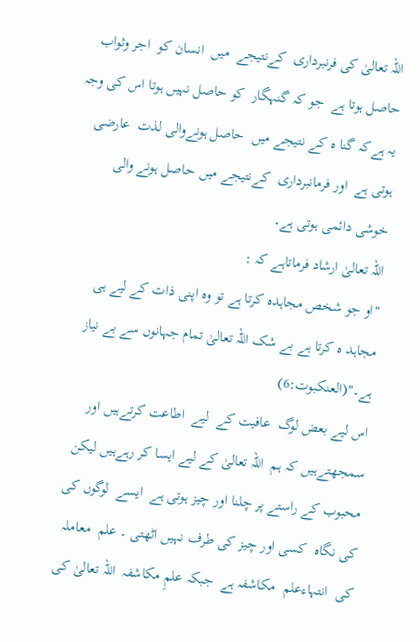اللہ تعالیٰ کی فرنبرداری  کےنتیجے  میں  انسان کو  اجر وثواب  حاصل ہوتا ہے  جو کہ گنہگار  کو حاصل نہیں ہوتا اس کی وجہ یہ ہےکہ گنا ہ کے نتیجے میں  حاصل ہونےوالی لذت  عارضی ہوتی ہے  اور فرمانبرداری  کےنتیجے میں حاصل ہونے والی  خوشی دائمی ہوتی ہے۔
اللہ تعالیٰ ارشاد فرماتاہے کہ :
"او جو شخص مجاہدہ کرتا ہے تو وہ اپنی ذات کے لیے ہی مجاہد ہ کرتا ہے بے شک اللہ تعالیٰ تمام جہانوں سے بے نیاز ہے۔"(العنکبوت:6)
اس لیے بعض لوگ  عافیت کے  لیے  اطاعت کرتےہیں اور سمجھتےہیں کہ ہم  اللہ تعالیٰ کے لیے ایسا کر رہےہیں لیکن محبوب کے راستے پر چلنا اور چیز ہوتی ہے  ایسے  لوگوں کی  کی نگاہ  کسی اور چیز کی طرف نہیں اٹھتی ۔ علم  معاملہ  کی  انتہاءعلم  مکاشفہ ہے  جبکہ علمِ مکاشفہ  اللہ تعالیٰ کی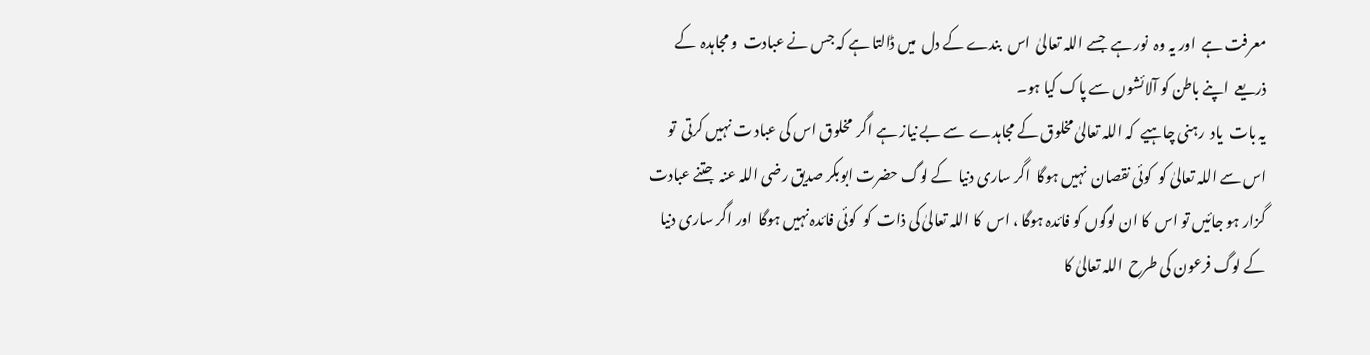معرفت ہے  اور یہ وہ  نور ہے  جسے اللہ تعالیٰ  اس  بندے کے دل  میں ڈالتا ہے کہ جس نے عبادت  و مجاہدہ  کے ذریعے  اپنے باطن کو آلائشوں سے پاک کیا ہو۔
یہ بات  یاد  رہنی چاہیے  کہ اللہ تعالیٰ مخلوق کے مجاہدے  سے بے نیاز ہے اگر  مخلوق اس کی عباد ت نہیں کرتی  تو اس سے اللہ تعالیٰ کو  کوئی نقصان  نہیں ہوگا  اگر ساری دنیا  کے لوگ حضرت ابوبکر صدیق رضی اللہ عنہ  جتنے عبادت گزار ہو جائیں تو اس  کا ان لوگوں کو فائدہ ہوگا ، اس  کا اللہ تعالیٰ کی ذات  کو  کوئی فائدہ نہیں ہوگا  اور اگر ساری دنیا کے لوگ فرعون کی طرح  اللہ تعالیٰ کا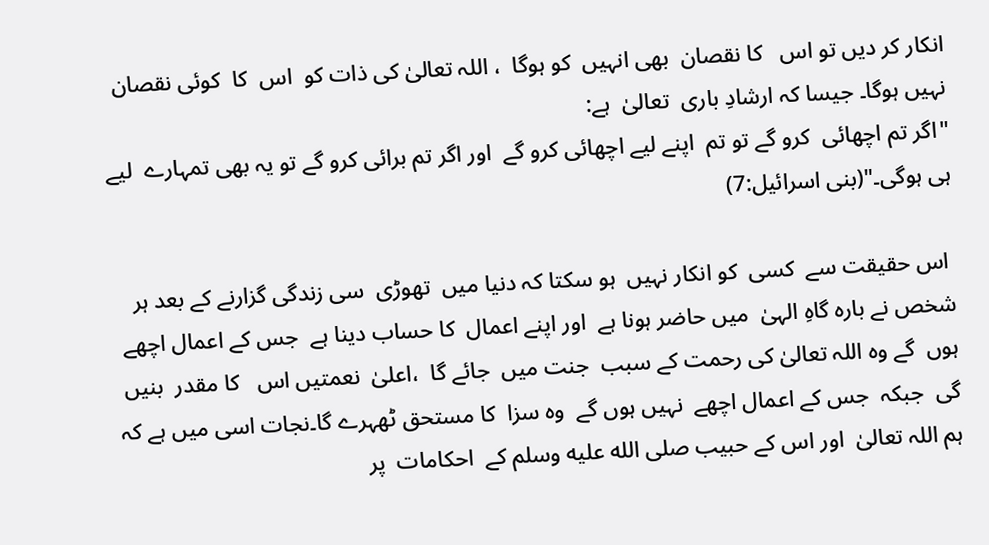انکار کر دیں تو اس   کا نقصان  بھی انہیں  کو ہوگا  ، اللہ تعالیٰ کی ذات کو  اس  کا  کوئی نقصان نہیں ہوگا۔ جیسا کہ ارشادِ باری  تعالیٰ  ہے:
"اگر تم اچھائی  کرو گے تو تم  اپنے لیے اچھائی کرو گے  اور اگر تم برائی کرو گے تو یہ بھی تمہارے  لیے ہی ہوگی۔"(بنی اسرائیل:7)

 اس حقیقت سے  کسی  کو انکار نہیں  ہو سکتا کہ دنیا میں  تھوڑی  سی زندگی گزارنے کے بعد ہر شخص نے بارہ گاہِ الہیٰ  میں حاضر ہونا ہے  اور اپنے اعمال  کا حساب دینا ہے  جس کے اعمال اچھے ہوں  گے وہ اللہ تعالیٰ کی رحمت کے سبب  جنت میں  جائے گا  ،اعلیٰ  نعمتیں اس   کا مقدر  بنیں گی  جبکہ  جس کے اعمال اچھے  نہیں ہوں گے  وہ سزا  کا مستحق ٹھہرے گا۔نجات اسی میں ہے کہ  ہم اللہ تعالیٰ  اور اس کے حبیب صلى الله عليه وسلم کے  احکامات  پر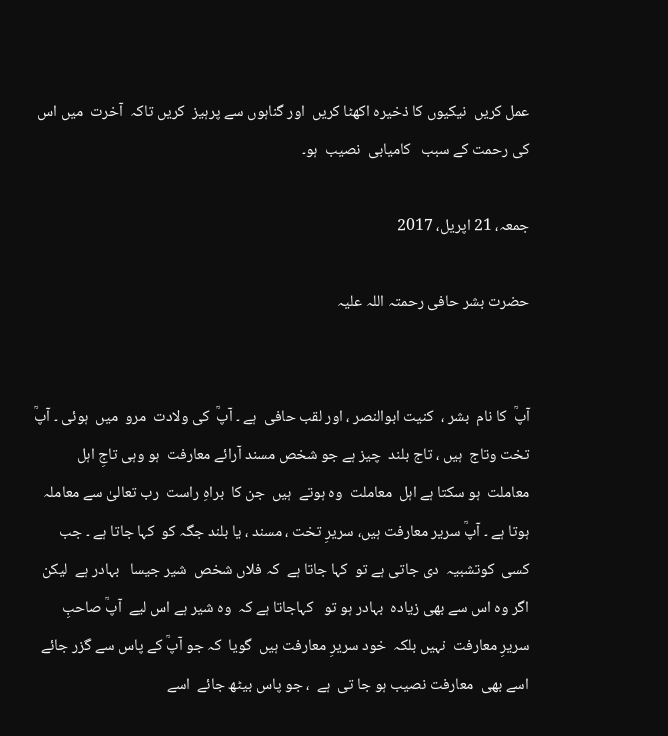عمل کریں  نیکیوں کا ذخیرہ اکھٹا کریں  اور گناہوں سے پرہیز  کریں تاکہ  آخرت  میں اس   کی رحمت کے سبب   کامیابی  نصیب  ہو۔

جمعہ، 21 اپریل، 2017

حضرت بشر حافی رحمتہ اللہ علیہ


آپؒ  کا نام  بشر ،  کنیت ابوالنصر ، اور لقب حافی  ہے ۔ آپؒ  کی ولادت  مرو  میں  ہوئی ۔ آپؒ تخت وتاج  ہیں ، تاج بلند  چیز ہے جو شخص مسند آرائے معارفت  ہو وہی تاجِ اہل معاملت  ہو سکتا ہے اہل  معاملت  وہ ہوتے  ہیں  جن کا  براہِ راست  رب تعالیٰ سے معاملہ ہوتا ہے ۔ آپؒ سریر معارفت ہیں، سریرِ تخت ، مسند ، یا بلند جگہ کو  کہا جاتا ہے ۔ جب کسی  کوتشبیہ  دی جاتی ہے تو  کہا جاتا ہے  کہ فلاں شخص  شیر جیسا   بہادر ہے  لیکن اگر وہ اس سے بھی زیادہ  بہادر ہو تو   کہاجاتا ہے کہ  وہ شیر ہے اس لیے  آپؒ صاحبِ سریرِ معارفت  نہیں بلکہ  خود سریرِ معارفت ہیں  گویا  کہ جو آپؒ کے پاس سے گزر جائے  اسے بھی  معارفت نصیب ہو جا تی  ہے  ، جو پاس بیٹھ جائے  اسے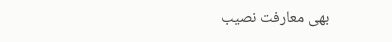بھی معارفت نصیب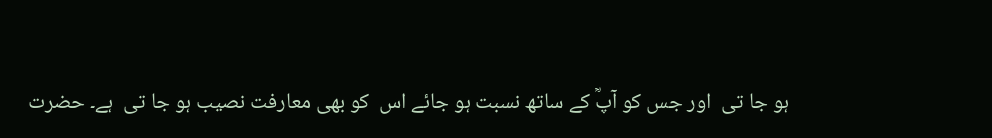ہو جا تی  اور جس کو آپؒ کے ساتھ نسبت ہو جائے اس  کو بھی معارفت نصیب ہو جا تی  ہے۔ حضرت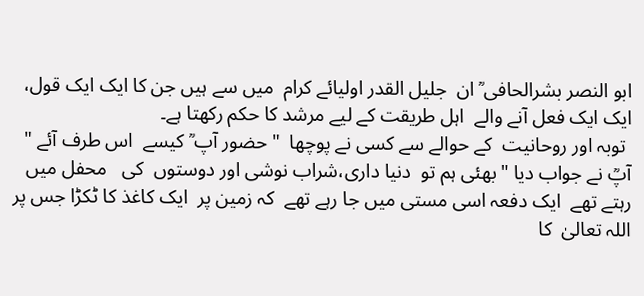ابو النصر بشرالحافی ؒ ان  جلیل القدر اولیائے کرام  میں سے ہیں جن کا ایک ایک قول، ایک ایک فعل آنے والے  اہل طریقت کے لیے مرشد کا حکم رکھتا ہے۔
 توبہ اور روحانیت  کے حوالے سے کسی نے پوچھا  "حضور آپ ؒ کیسے  اس طرف آئے " آپؒ نے جواب دیا "بھئی ہم تو  دنیا داری،شراب نوشی اور دوستوں  کی   محفل میں رہتے تھے  ایک دفعہ اسی مستی میں جا رہے تھے  کہ زمین پر  ایک کاغذ کا ٹکڑا جس پر اللہ تعالیٰ  کا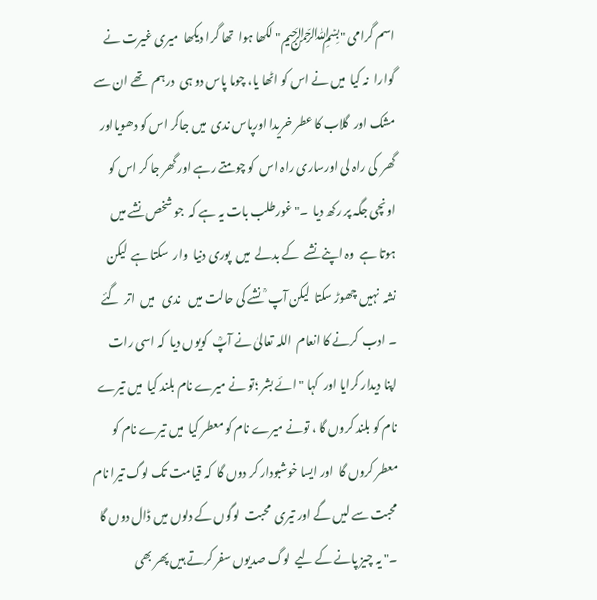اسم گرامی "﷽" لکھا ہوا  تھا گرا دیکھا  میری غیرت نے گوارا  نہ کیا  میں نے اس کو اٹھا یا، چوما پاس دو ہی  درہم  تھے ان سے مشک اور  گلاب کا عطر خریدا اورپاس ندی  میں جاکر اس کو دھویااور  گھر  کی راہ لی اورساری راہ اس  کو چومتے رہے اور گھر جا کر اس کو   اونچی جگہ پر رکھ دیا  ۔" غورطلب بات یہ ہے کہ  جو شخص نشے میں ہوتا ہے  وہ اپنے نشے  کے بدلے  میں  پوری دنیا  وار  سکتا ہے  لیکن نشہ  نہیں چھوڑ سکتا  لیکن آپ ؒ نشے کی حالت میں   ندی   میں  اتر  گئے ۔ ادب  کرنے کا انعام  اللہ تعالیٰ نے آپؒ  کویوں دیا  کہ اسی رات  اپنا دیدار کرایا اور  کہا "ائے بشر ؛تو نے میرے نام بلند کیا  میں تیرے نام کو بلند کروں گا ، تونے میرے نام کو معطر کیا  میں تیرے نام کو معطر کروں گا  اور ایسا خوشبودار کر دوں گا  کہ قیامت تک لوگ تیرا نام محبت سے لیں گے اور تیری  محبت  لوگوں کے دلوں میں ڈال دوں گا ۔" یہ چیز پانے کے لیے  لوگ صدیوں سفر کرتے ہیں پھر بھی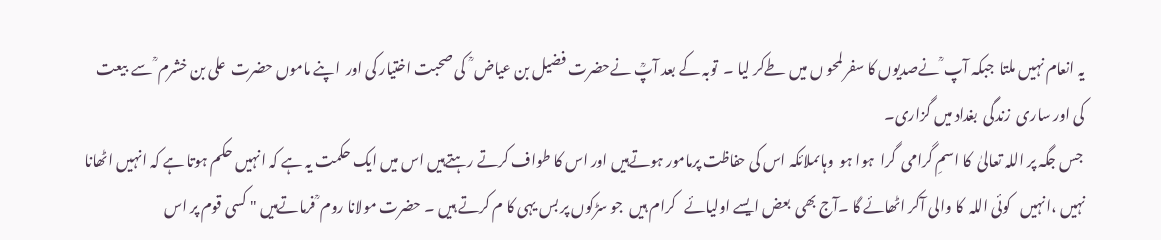یہ انعام نہیں ملتا  جبکہ آپ ؒ نےصدیوں کا سفر لمحو ں میں طےکر لیا ۔  توبہ کے بعد آپؒ نےحضرت فضیل بن عیاض ؒ  کی صحبت اختیار کی اور  اپنے ماموں حضرت  علی بن خشرم ؒ سے  بیعت کی اور ساری  زندگی  بغداد میں گزاری۔
 جس جگہ پر اللہ تعالیٰ  کا اسمِ گرامی  گرا  ہوا ہو  وہاںملائکہ اس کی حفاظت پرمامور ہوتےہیں اور اس کا طواف کرتے رہتےہیں اس میں ایک حکمت یہ ہے کہ انہیں حکم ہوتا ہے کہ انہیں اٹھانا  نہیں ،انہیں   کوئی اللہ  کا والی آکر اٹھائے گا ۔آج بھی  بعض ایسے اولیائے   کرام ہیں  جو سڑکوں پر بس یہی کا م کرتے ہیں ۔ حضرت مولانا روم ؒ فرماتےہیں " کسی قوم پر اس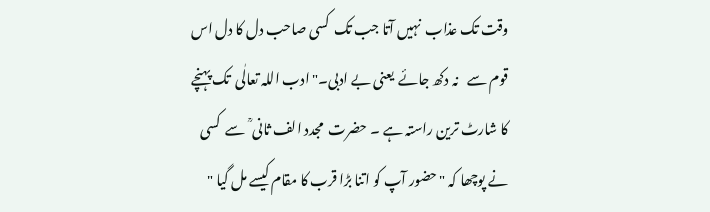وقت تک عذاب  نہیں آتا جب تک  کسی صاحب دل کا دل اس  قوم سے   نہ دکھ جائے  یعنی بے ادبی۔" ادب اللہ تعالٰی  تک پہنچے  کا شارٹ ترین راستہ ہے ۔ حضرت  مجدد الف ثانی ؒ  سے  کسی نے پوچھا کہ "حضور آپ کو اتنا بڑا قرب کا مقام کیسے مل گیا "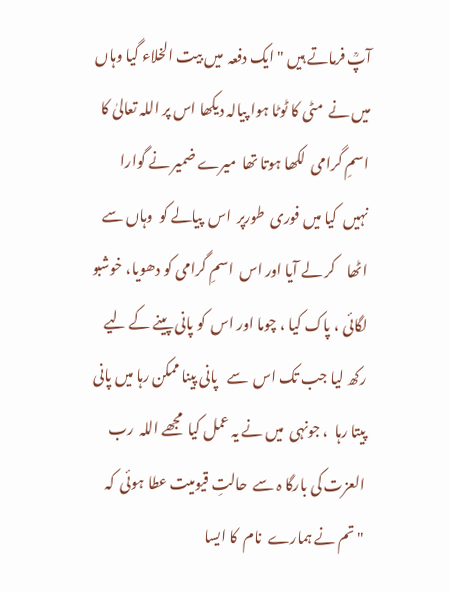آپؒ فرماتے ہیں " ایک دفعہ  میں بیت الخلاء گیا وہاں  میں نے  مٹی کا ٹوٹا ہوا پیالہ دیکھا اس پر اللہ تعالیٰ کا  اسمِ گرامی  لکھا ہوتا تھا  میرے ضمیر نے گوارا نہیں  کیا میں فوری  طورپر  اس  پیالے کو  وہاں سے اٹھا    کر لے آیا اور اس  اسمِ گرامی کو دھویا، خوشبو لگائی ، پاک کیا ، چوما اور اس  کو پانی پینے کے لیے رکھ لیا جب تک اس  سے   پانی پینا ممکن رہا میں پانی پیتا رہا  ، جونہی  میں نے یہ عمل کیا  مجھے اللہ  رب العزت کی بارگا ہ سے  حالتِ قیومیت عطا ہوئی  کہ  "تم نے ہمارے  نام  کا ایسا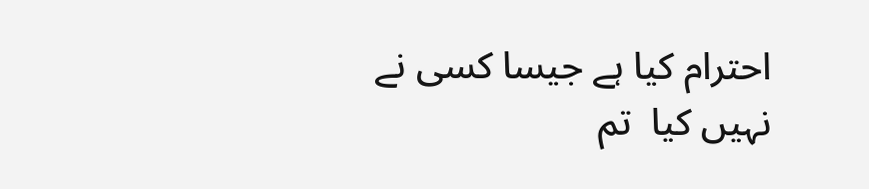احترام کیا ہے جیسا کسی نے نہیں کیا  تم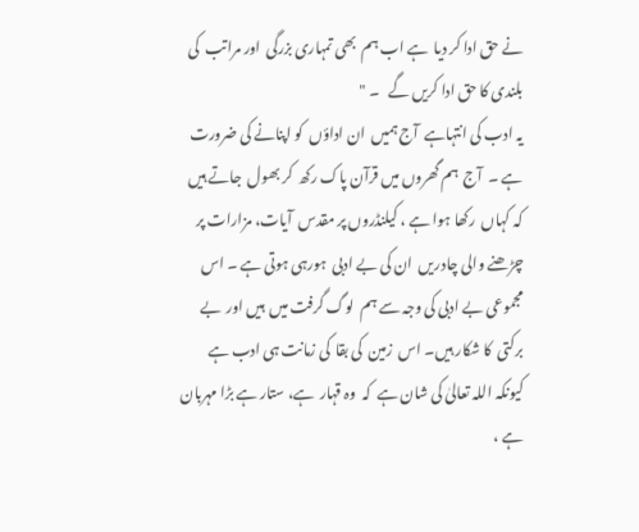نے حق ادا کر دیا  ہے اب ہم  بھی تمہاری بزرگی  اور مراتب  کی بلندی کا حق ادا کریں گے   ۔ "
یہ ادب کی انتہاہے  آج ہمیں  ان اداؤں  کو اپنانے کی ضرورت ہے ۔  آج  ہم گھروں میں قرآن پاک رکھ  کر بھول  جاتے ہیں  کہ کہاں  رکھا ہوا ہے ، کیلنڈروں پر مقدس  آیات، مزارات پر چڑھنے والی چادریں  ان کی بے ادبی  ہورہی ہوتی ہے ۔ اس مجموعی بے ادبی کی وجہ سے ہم  لوگ گرفت میں  ہیں اور  بے برکتی  کا شکار ہیں۔ اس  زمین  کی بقا  کی زمانت ہی ادب ہے کیونکہ اللہ تعالیٰ کی شان ہے  کہ  وہ قہار  ہے، ستار ہے بڑا مہربان ہے ،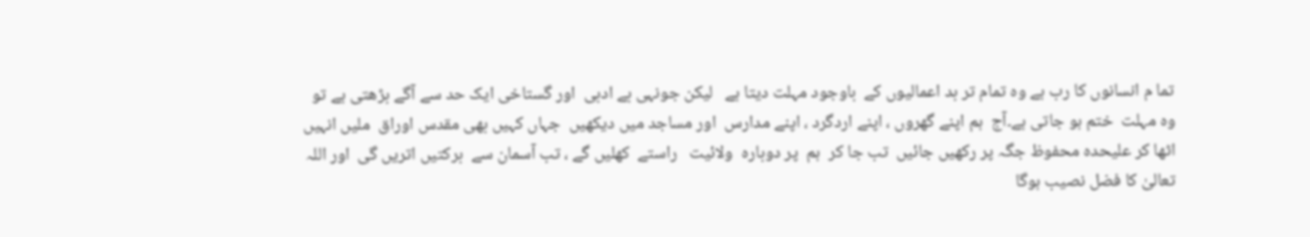تما م انسانوں کا رب ہے وہ تمام تر بد اعمالیوں کے  باوجود مہلت دیتا ہے   لیکن جونہی بے ادبی  اور گستاخی ایک حد سے آگے بڑھتی ہے تو  وہ مہلت  ختم ہو جاتی ہے۔آج  ہم اپنے گھروں ، اپنے اردگرد ، اپنے مدارس  اور مساجد میں دیکھیں  جہاں کہیں بھی مقدس اوراق  ملیں انہیں اٹھا کر علیحدہ محفوظ جگہ پر رکھیں جائیں  تب جا کر  ہم  پر دوبارہ  ولائیت   راستے  کھلیں گے ، تب آسمان سے  برکتیں اتریں گی  اور اللہ تعالیٰ کا فضل نصیب ہوگا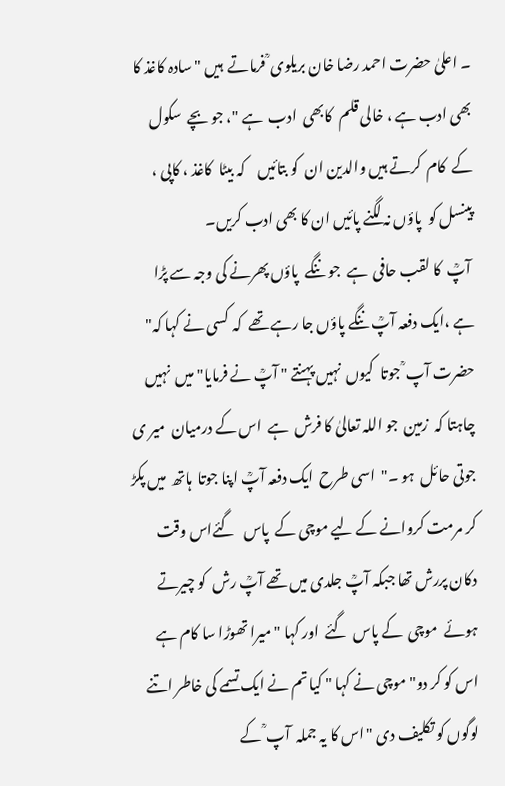۔ اعلیٰ حضرت احمد رضا خان بریلوی ؒ فرماتے  ہیں "سادہ کاغذ کا بھی ادب ہے ، خالی قلم  کابھی  ادب  ہے "، جو بچے  سکول  کے  کام  کرتے ہیں والدین ان  کو بتائیں    کہ بیٹا  کاغذ ، کاپی ، پینسل کو  پاؤں نہ لگنے پائیں ان کا بھی ادب کریں۔
 آپؒ  کا لقب حافی  ہے  جو ننگے  پاؤں پھرنے کی وجہ سے پڑا  ہے ،ایک دفعہ آپؒ ننگے پاؤں جا رہے تھے  کہ  کسی نے کہا کہ" حضرت آپ ؒ جوتا  کیوں  نہیں پہنتے " آپؒ نے فرمایا" میں  نہیں چاہتا کہ  زمین  جو اللہ تعالیٰ کا فرش  ہے  اس کے درمیان  میر ی  جوتی حائل  ہو ۔"  اسی طرح  ایک دفعہ آپؒ اپنا جوتا  ہاتھ  میں پکڑ کر مرمت کروانے کے لیے موچی کے  پاس   گئےاس وقت  دکان پررش تھا جبکہ آپؒ جلدی میں تھے آپؒ رش  کو چیرتے ہوئے  موچی  کے پاس  گئے  اور کہا " میرا تھوڑا سا کام ہے   اس کو کر دو" موچی نے کہا " کیا تم نے ایک تسمے کی خاطر اتنے لوگوں کو تکلیف دی "اس کا یہ جملہ  آپ ؒ کے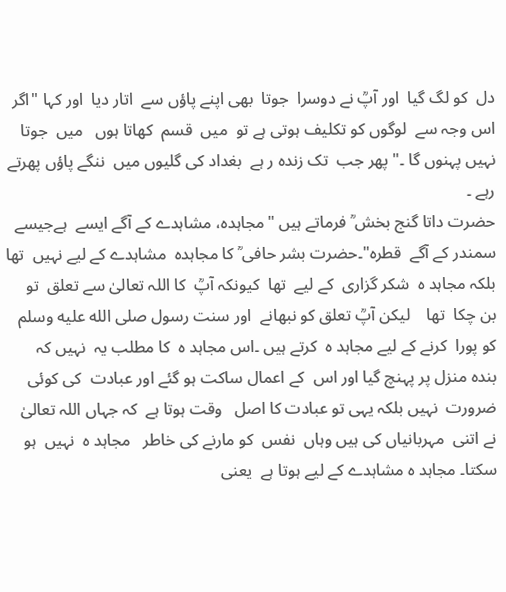دل  کو لگ گیا  اور آپؒ نے دوسرا  جوتا  بھی اپنے پاؤں سے  اتار دیا  اور کہا "اگر اس وجہ سے  لوگوں کو تکلیف ہوتی ہے تو  میں  قسم  کھاتا ہوں   میں  جوتا  نہیں پہنوں گا ۔" پھر جب  تک زندہ ر ہے  بغداد کی گلیوں میں  ننگے پاؤں پھرتے رہے ۔
حضرت داتا گنج بخش ؒ فرماتے ہیں "مجاہدہ، مشاہدے کے آگے ایسے  ہےجیسے سمندر کے آگے  قطرہ"۔حضرت بشر حافی ؒ کا مجاہدہ  مشاہدے کے لیے نہیں  تھا  بلکہ مجاہد ہ  شکر گزاری  کے لیے  تھا  کیونکہ آپؒ  کا اللہ تعالیٰ سے تعلق  تو  بن چکا  تھا    لیکن آپؒ تعلق کو نبھانے  اور سنت رسول صلى الله عليه وسلم کو پورا  کرنے کے لیے مجاہد ہ  کرتے ہیں ۔اس مجاہد ہ  کا مطلب یہ  نہیں کہ  بندہ منزل پر پہنچ گیا اور اس  کے اعمال ساکت ہو گئے اور عبادت  کی کوئی ضرورت  نہیں بلکہ یہی تو عبادت کا اصل   وقت ہوتا ہے  کہ جہاں اللہ تعالیٰ نے اتنی  مہربانیاں کی ہیں وہاں  نفس  کو مارنے کی خاطر   مجاہد ہ  نہیں  ہو سکتا۔ مجاہد ہ مشاہدے کے لیے ہوتا ہے  یعنی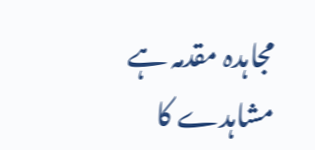مجاہدہ مقدمہ ہے مشاہدے کا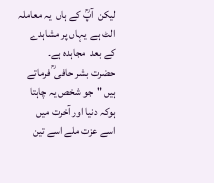لیکن  آپؒ کے ہاں  یہ معاملہ الٹ ہے  یہاں پر مشاہدے کے بعد  مجاہدہ ہے۔
حضرت بشر حافی ؒ فرماتے ہیں "جو شخص یہ چاہتا ہوکہ دنیا اور آخرت میں  اسے عزت ملے اسے تین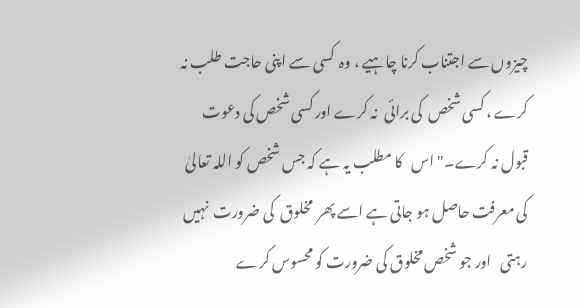چیزوں سے اجتناب کرنا چاہیے ، وہ  کسی سے اپنی حاجت طلب نہ کرے ، کسی شخص  کی برائی  نہ کرے اور کسی شخص کی دعوت قبول نہ کرے۔" اس   کا مطلب یہ ہے کہ جس شخص کو اللہ تعالیٰ کی معرفت حاصل ہو جاتی ہے اسے پھر  مخلوق  کی ضرورت  نہیں  رہتی   اور جو شخص مخلوق کی ضرورت کو محسوس کرے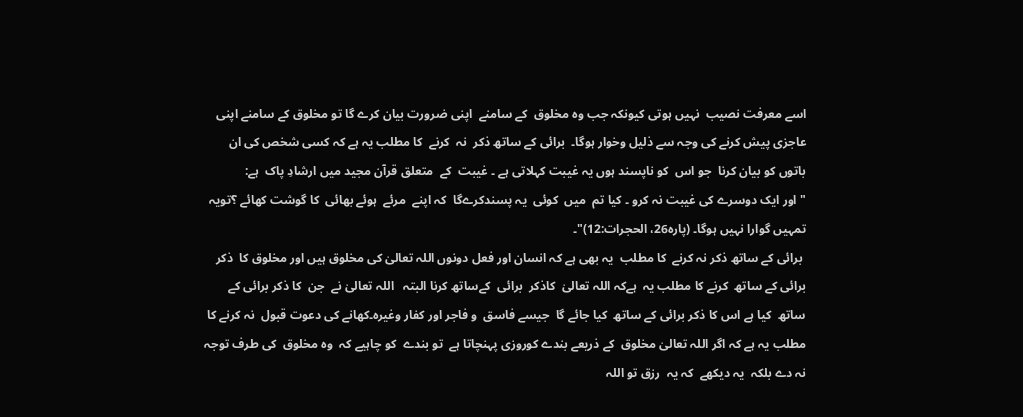اسے معرفت نصیب  نہیں ہوتی کیونکہ جب وہ مخلوق  کے سامنے  اپنی ضرورت بیان کرے گا تو مخلوق کے سامنے اپنی  عاجزی پیش کرنے کی وجہ سے ذلیل وخوار ہوگا۔  برائی کے ساتھ ذکر  نہ  کرنے  کا مطلب یہ ہے کہ کسی شخص کی ان باتوں کو بیان کرنا  جو اس  کو ناپسند ہوں یہ غیبت کہلاتی ہے ۔ غیبت  کے  متعلق قرآن مجید میں ارشادِ پاک  ہے:
"اور ایک دوسرے کی غیبت نہ کرو ۔ کیا تم  میں  کوئی  یہ پسندکرےگا  کہ اپنے  مرئے  ہوئے بھائی  کا گوشت کھائے ؟تویہ تمہیں گوارا نہیں ہوگا۔ (پارہ26، الحجرات:12)"۔
 برائی کے ساتھ ذکر نہ کرنے  کا مطلب  یہ بھی ہے کہ انسان اور فعل دونوں اللہ تعالیٰ کی مخلوق ہیں اور مخلوق کا  ذکر برائی کے ساتھ  کرنے کا مطلب یہ  ہےکہ اللہ تعالیٰ  کاذکر  برائی  کےساتھ کرنا البتہ   اللہ تعالیٰ نے  جن  کا ذکر برائی کے ساتھ  کیا ہے اس کا ذکر برائی کے ساتھ  کیا جائے گا  جیسے فاسق  و فاجر اور کفار وغیرہ۔کھانے کی دعوت قبول  نہ کرنے کا مطلب یہ ہے کہ اگر اللہ تعالیٰ مخلوق  کے ذریعے بندے کوروزی پہنچاتا ہے  تو بندے  کو چاہیے کہ  وہ مخلوق  کی طرف توجہ نہ دے بلکہ  یہ دیکھے  کہ یہ  رزق تو اللہ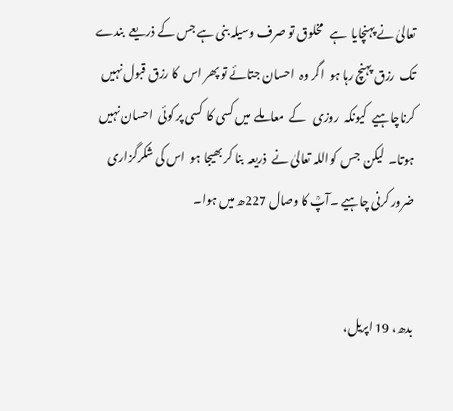تعالیٰ نے پہنچایا  ہے   مخلوق تو صرف وسیلہ بنی ہے جس کے ذریعے  بندے تک  رزق پہنچ رہا ہو  اگر وہ  احسان جتائے تو پھر اس  کا رزق قبول نہیں  کرناچاہیے  کیونکہ  روزی   کے  معاملے  میں کسی کا  کسی پر کوئی  احسان نہیں ہوتا۔  لیکن  جس  کواللہ تعالیٰ نے  ذریعہ  بنا کر بھیجا ہو  اس کی شکرگزاری  ضرور کرنی چاہیے ۔آپؒ کا وصال 227ھ میں ہوا۔


بدھ، 19 اپریل،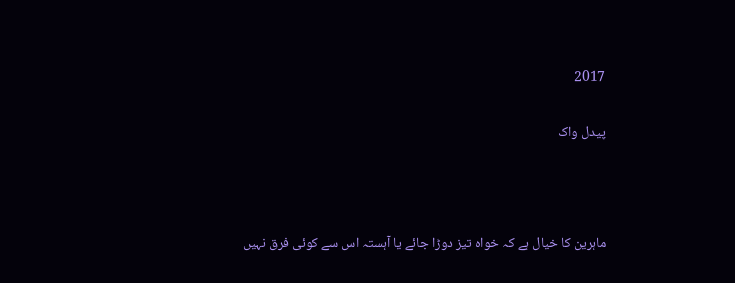2017

پیدل واک



ماہرین کا خیال ہے کہ خواہ تیز دوڑا جائے یا آہستہ اس سے کوئی فرق نہیں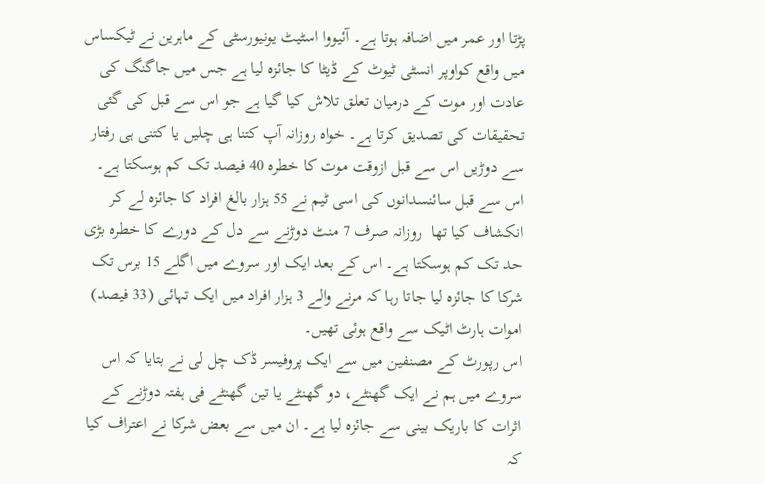پڑتا اور عمر میں اضافہ ہوتا ہے۔ آئیووا اسٹیٹ یونیورسٹی کے ماہرین نے ٹیکساس میں واقع کواوپر انسٹی ٹیوٹ کے ڈیٹا کا جائزہ لیا ہے جس میں جاگنگ کی عادت اور موت کے درمیان تعلق تلاش کیا گیا ہے جو اس سے قبل کی گئی تحقیقات کی تصدیق کرتا ہے۔ خواہ روزانہ آپ کتنا ہی چلیں یا کتنی ہی رفتار سے دوڑیں اس سے قبل ازوقت موت کا خطرہ 40 فیصد تک کم ہوسکتا ہے۔
اس سے قبل سائنسدانوں کی اسی ٹیم نے 55 ہزار بالغ افراد کا جائزہ لے کر انکشاف کیا تھا  روزانہ صرف 7 منٹ دوڑنے سے دل کے دورے کا خطرہ بڑی حد تک کم ہوسکتا ہے۔ اس کے بعد ایک اور سروے میں اگلے 15 برس تک شرکا کا جائزہ لیا جاتا رہا کہ مرنے والے 3 ہزار افراد میں ایک تہائی (33 فیصد) اموات ہارٹ اٹیک سے واقع ہوئی تھیں۔
اس رپورٹ کے مصنفین میں سے ایک پروفیسر ڈک چل لی نے بتایا کہ اس سروے میں ہم نے ایک گھنٹے، دو گھنٹے یا تین گھنٹے فی ہفتہ دوڑنے کے اثرات کا باریک بینی سے جائزہ لیا ہے۔ ان میں سے بعض شرکا نے اعتراف کیا کہ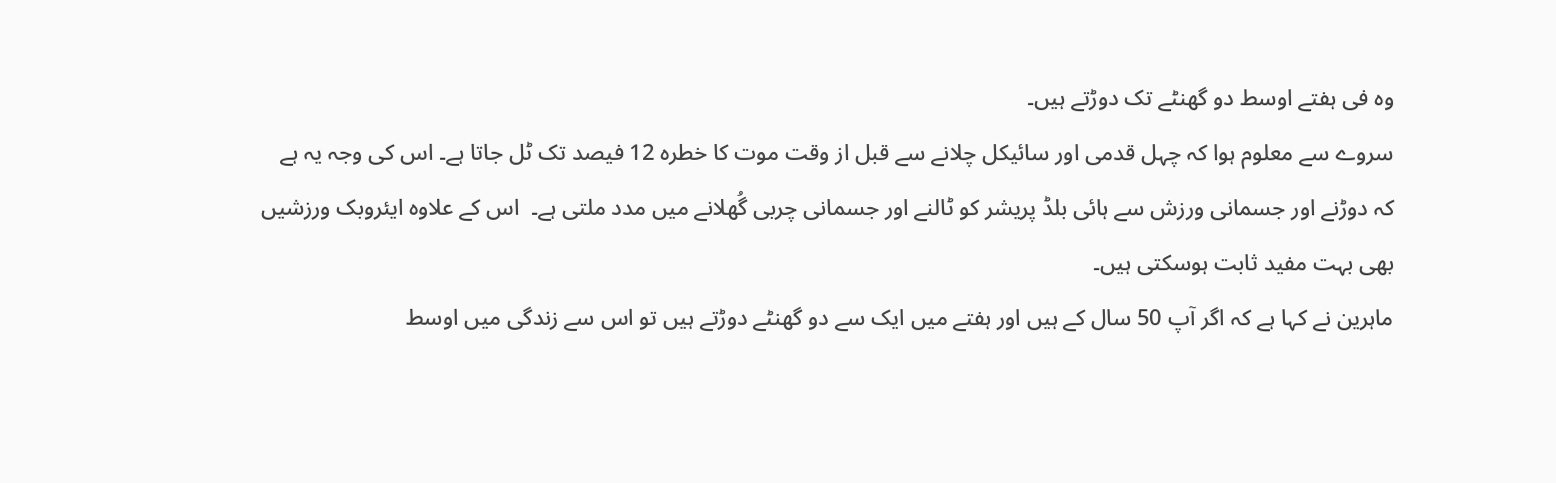وہ فی ہفتے اوسط دو گھنٹے تک دوڑتے ہیں۔
سروے سے معلوم ہوا کہ چہل قدمی اور سائیکل چلانے سے قبل از وقت موت کا خطرہ 12 فیصد تک ٹل جاتا ہے۔ اس کی وجہ یہ ہے کہ دوڑنے اور جسمانی ورزش سے ہائی بلڈ پریشر کو ٹالنے اور جسمانی چربی گُھلانے میں مدد ملتی ہے۔  اس کے علاوہ ایئروبک ورزشیں بھی بہت مفید ثابت ہوسکتی ہیں۔
ماہرین نے کہا ہے کہ اگر آپ 50 سال کے ہیں اور ہفتے میں ایک سے دو گھنٹے دوڑتے ہیں تو اس سے زندگی میں اوسط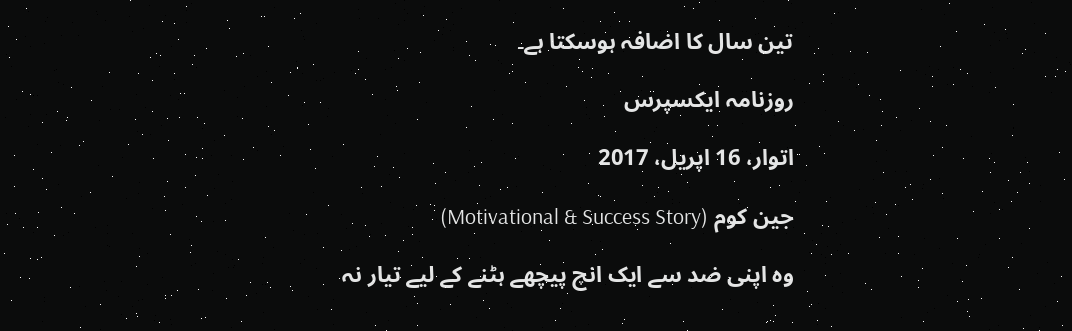تین سال کا اضافہ ہوسکتا ہے۔

روزنامہ ایکسپرس

اتوار، 16 اپریل، 2017

جین کوم (Motivational & Success Story)

وہ اپنی ضد سے ایک انچ پیچھے ہٹنے کے لیے تیار نہ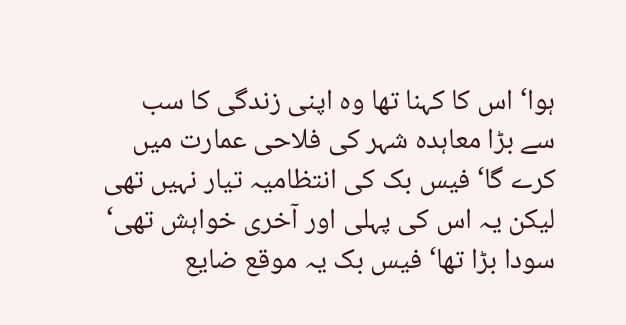ہوا‘ اس کا کہنا تھا وہ اپنی زندگی کا سب سے بڑا معاہدہ شہر کی فلاحی عمارت میں کرے گا‘ فیس بک کی انتظامیہ تیار نہیں تھی لیکن یہ اس کی پہلی اور آخری خواہش تھی‘ سودا بڑا تھا‘ فیس بک یہ موقع ضایع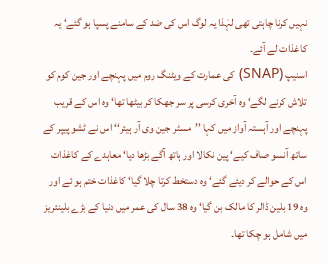نہیں کرنا چاہتی تھی لہٰذا یہ لوگ اس کی ضد کے سامنے پسپا ہو گئے‘ یہ کاغذات لے آئے۔
اسنیپ (SNAP) کی عمارت کے ویٹنگ روم میں پہنچے اور جین کوم کو تلاش کرنے لگے‘ وہ آخری کرسی پر سر جھکا کر بیٹھا تھا‘ وہ اس کے قریب پہنچے اور آہستہ آواز میں کہا ’’مسٹر جین وی آر ہیئر‘‘ اس نے ٹشو پیپر کے ساتھ آنسو صاف کیے‘ پین نکالا اور ہاتھ آگے بڑھا دیا‘ معاہدے کے کاغذات اس کے حوالے کر دیئے گئے‘ وہ دستخط کرتا چلا گیا‘ کاغذات ختم ہو ئے اور وہ 19 بلین ڈالر کا مالک بن گیا‘ وہ 38 سال کی عمر میں دنیا کے بڑے بلینئریز میں شامل ہو چکا تھا۔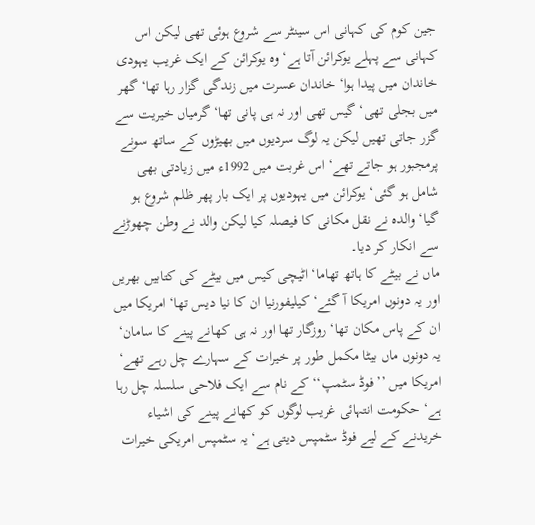جین کوم کی کہانی اس سینٹر سے شروع ہوئی تھی لیکن اس کہانی سے پہلے یوکرائن آتا ہے‘ وہ یوکرائن کے ایک غریب یہودی خاندان میں پیدا ہوا‘ خاندان عسرت میں زندگی گزار رہا تھا‘ گھر میں بجلی تھی‘ گیس تھی اور نہ ہی پانی تھا‘ گرمیاں خیریت سے گزر جاتی تھیں لیکن یہ لوگ سردیوں میں بھیڑوں کے ساتھ سونے پرمجبور ہو جاتے تھے‘ اس غربت میں 1992ء میں زیادتی بھی شامل ہو گئی‘ یوکرائن میں یہودیوں پر ایک بار پھر ظلم شروع ہو گیا‘ والدہ نے نقل مکانی کا فیصلہ کیا لیکن والد نے وطن چھوڑنے سے انکار کر دیا۔
ماں نے بیٹے کا ہاتھ تھاما‘ اٹیچی کیس میں بیٹے کی کتابیں بھریں اور یہ دونوں امریکا آ گئے‘ کیلیفورنیا ان کا نیا دیس تھا‘ امریکا میں ان کے پاس مکان تھا‘ روزگار تھا اور نہ ہی کھانے پینے کا سامان‘ یہ دونوں ماں بیٹا مکمل طور پر خیرات کے سہارے چل رہے تھے‘ امریکا میں ’’فوڈ سٹمپ‘‘ کے نام سے ایک فلاحی سلسلہ چل رہا ہے‘ حکومت انتہائی غریب لوگوں کو کھانے پینے کی اشیاء خریدنے کے لیے فوڈ سٹمپس دیتی ہے‘ یہ سٹمپس امریکی خیرات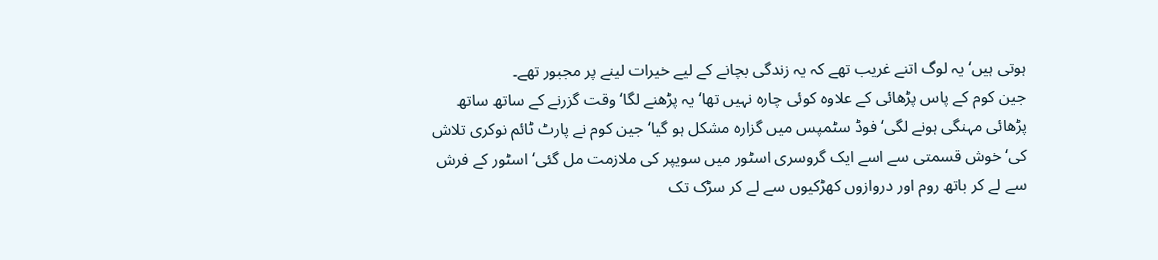ہوتی ہیں‘ یہ لوگ اتنے غریب تھے کہ یہ زندگی بچانے کے لیے خیرات لینے پر مجبور تھے۔
جین کوم کے پاس پڑھائی کے علاوہ کوئی چارہ نہیں تھا‘ یہ پڑھنے لگا‘ وقت گزرنے کے ساتھ ساتھ پڑھائی مہنگی ہونے لگی‘ فوڈ سٹمپس میں گزارہ مشکل ہو گیا‘ جین کوم نے پارٹ ٹائم نوکری تلاش کی‘ خوش قسمتی سے اسے ایک گروسری اسٹور میں سویپر کی ملازمت مل گئی‘ اسٹور کے فرش سے لے کر باتھ روم اور دروازوں کھڑکیوں سے لے کر سڑک تک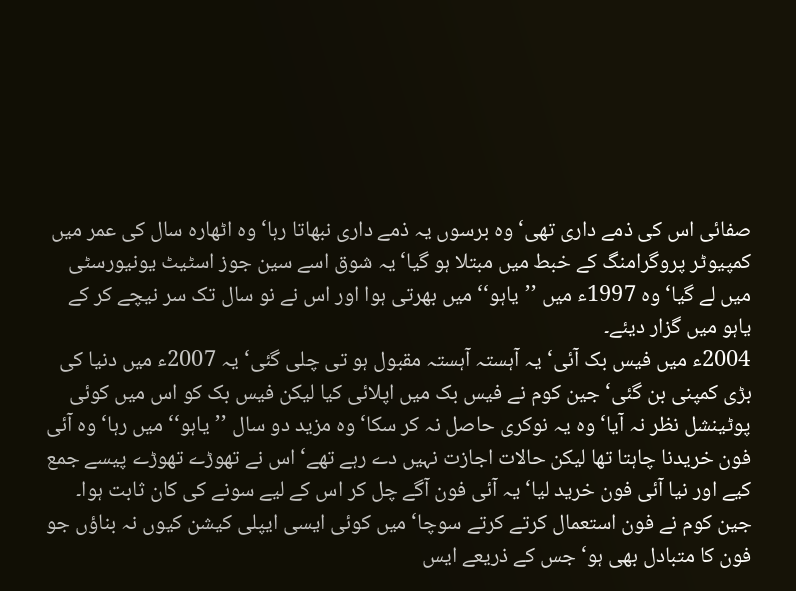صفائی اس کی ذمے داری تھی‘ وہ برسوں یہ ذمے داری نبھاتا رہا‘ وہ اٹھارہ سال کی عمر میں کمپیوٹر پروگرامنگ کے خبط میں مبتلا ہو گیا‘ یہ شوق اسے سین جوز اسٹیٹ یونیورسٹی میں لے گیا‘ وہ 1997ء میں ’’یاہو‘‘ میں بھرتی ہوا اور اس نے نو سال تک سر نیچے کر کے یاہو میں گزار دیئے۔
2004ء میں فیس بک آئی‘ یہ آہستہ آہستہ مقبول ہو تی چلی گئی‘ یہ 2007ء میں دنیا کی بڑی کمپنی بن گئی‘ جین کوم نے فیس بک میں اپلائی کیا لیکن فیس بک کو اس میں کوئی پوٹینشل نظر نہ آیا‘ وہ یہ نوکری حاصل نہ کر سکا‘ وہ مزید دو سال ’’یاہو‘‘ میں رہا‘ وہ آئی فون خریدنا چاہتا تھا لیکن حالات اجازت نہیں دے رہے تھے‘ اس نے تھوڑے تھوڑے پیسے جمع کیے اور نیا آئی فون خرید لیا‘ یہ آئی فون آگے چل کر اس کے لیے سونے کی کان ثابت ہوا۔
جین کوم نے فون استعمال کرتے کرتے سوچا‘ میں کوئی ایسی ایپلی کیشن کیوں نہ بناؤں جو فون کا متبادل بھی ہو‘ جس کے ذریعے ایس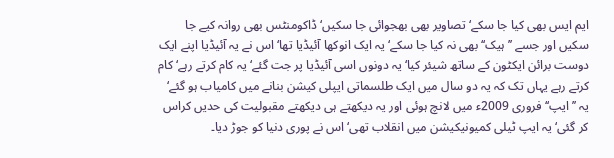ایم ایس بھی کیا جا سکے‘ تصاویر بھی بھجوائی جا سکیں‘ ڈاکومنٹس بھی روانہ کیے جا سکیں اور جسے ’’ہیک‘‘ بھی نہ کیا جا سکے‘ یہ ایک انوکھا آئیڈیا تھا‘ اس نے یہ آئیڈیا اپنے ایک دوست برائن ایکٹون کے ساتھ شیئر کیا‘ یہ دونوں اسی آئیڈیا پر جت گئے‘ یہ کام کرتے رہے‘ کام کرتے رہے یہاں تک کہ یہ دو سال میں ایک طلسماتی ایپلی کیشن بنانے میں کامیاب ہو گئے‘ یہ ’’ایپ‘‘ فروری 2009ء میں لانچ ہوئی اور یہ دیکھتے ہی دیکھتے مقبولیت کی حدیں کراس کر گئی‘ یہ ایپ ٹیلی کمیونیکیشن میں انقلاب تھی‘ اس نے پوری دنیا کو جوڑ دیا۔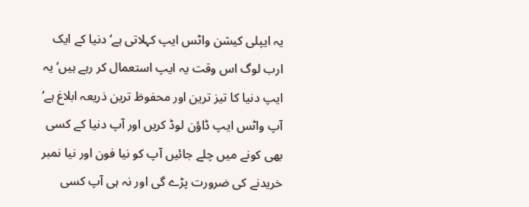یہ ایپلی کیشن واٹس ایپ کہلاتی ہے‘ دنیا کے ایک ارب لوگ اس وقت یہ ایپ استعمال کر رہے ہیں‘ یہ ایپ دنیا کا تیز ترین اور محفوظ ترین ذریعہ ابلاغ ہے‘ آپ واٹس ایپ ڈاؤن لوڈ کریں اور آپ دنیا کے کسی بھی کونے میں چلے جائیں آپ کو نیا فون اور نیا نمبر خریدنے کی ضرورت پڑے گی اور نہ ہی آپ کسی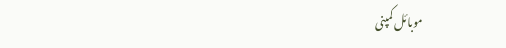موبائل کمپنی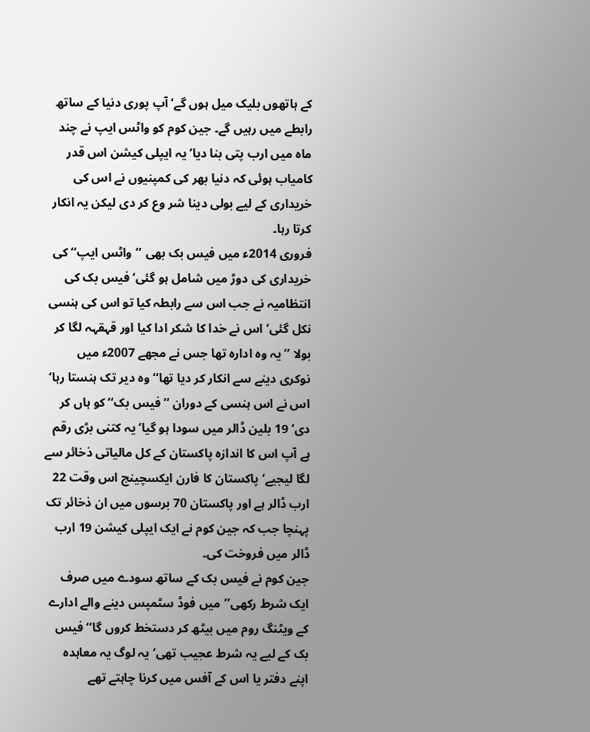کے ہاتھوں بلیک میل ہوں گے‘ آپ پوری دنیا کے ساتھ رابطے میں رہیں گے۔ جین کوم کو واٹس ایپ نے چند ماہ میں ارب پتی بنا دیا‘ یہ ایپلی کیشن اس قدر کامیاب ہوئی کہ دنیا بھر کی کمپنیوں نے اس کی خریداری کے لیے بولی دینا شر وع کر دی لیکن یہ انکار کرتا رہا۔
فروری 2014ء میں فیس بک بھی ’’واٹس ایپ‘‘ کی خریداری کی دوڑ میں شامل ہو گئی‘ فیس بک کی انتظامیہ نے جب اس سے رابطہ کیا تو اس کی ہنسی نکل گئی‘ اس نے خدا کا شکر ادا کیا اور قہقہہ لگا کر بولا ’’یہ وہ ادارہ تھا جس نے مجھے 2007ء میں نوکری دینے سے انکار کر دیا تھا‘‘ وہ دیر تک ہنستا رہا‘ اس نے اس ہنسی کے دوران ’’فیس بک‘‘ کو ہاں کر دی‘ 19 بلین ڈالر میں سودا ہو گیا‘ یہ کتنی بڑی رقم ہے آپ اس کا اندازہ پاکستان کے کل مالیاتی ذخائر سے لگا لیجیے‘ پاکستان کا فارن ایکسچینج اس وقت 22 ارب ڈالر ہے اور پاکستان 70 برسوں میں ان ذخائر تک پہنچا جب کہ جین کوم نے ایک ایپلی کیشن 19 ارب ڈالر میں فروخت کی۔
جین کوم نے فیس بک کے ساتھ سودے میں صرف ایک شرط رکھی’’میں فوڈ سٹمپس دینے والے ادارے کے ویٹنگ روم میں بیٹھ کر دستخط کروں گا‘‘ فیس بک کے لیے یہ شرط عجیب تھی‘ یہ لوگ یہ معاہدہ اپنے دفتر یا اس کے آفس میں کرنا چاہتے تھے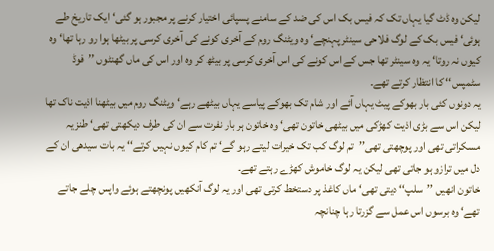لیکن وہ ڈٹ گیا یہاں تک کہ فیس بک اس کی ضد کے سامنے پسپائی اختیار کرنے پر مجبور ہو گئی‘ ایک تاریخ طے ہوئی‘ فیس بک کے لوگ فلاحی سینٹر پہنچے‘ وہ ویٹنگ روم کے آخری کونے کی آخری کرسی پر بیٹھا ہوا رو رہا تھا‘ وہ کیوں نہ روتا‘ یہ وہ سینٹر تھا جس کے اس کونے کی اس آخری کرسی پر بیٹھ کر وہ اور اس کی ماں گھنٹوں ’’فوڈ سٹمپس‘‘ کا انتظار کرتے تھے۔
یہ دونوں کئی بار بھوکے پیٹ یہاں آئے اور شام تک بھوکے پیاسے یہاں بیٹھے رہے‘ ویٹنگ روم میں بیٹھنا اذیت ناک تھا لیکن اس سے بڑی اذیت کھڑکی میں بیٹھی خاتون تھی‘ وہ خاتون ہر بار نفرت سے ان کی طرف دیکھتی تھی‘ طنزیہ مسکراتی تھی اور پوچھتی تھی’’تم لوگ کب تک خیرات لیتے رہو گے‘ تم کام کیوں نہیں کرتے‘‘ یہ بات سیدھی ان کے دل میں ترازو ہو جاتی تھی لیکن یہ لوگ خاموش کھڑے رہتے تھے۔
خاتون انھیں ’’سلپ‘‘ دیتی تھی‘ ماں کاغذ پر دستخط کرتی تھی اور یہ لوگ آنکھیں پونچھتے ہوئے واپس چلے جاتے تھے‘ وہ برسوں اس عمل سے گزرتا رہا چنانچہ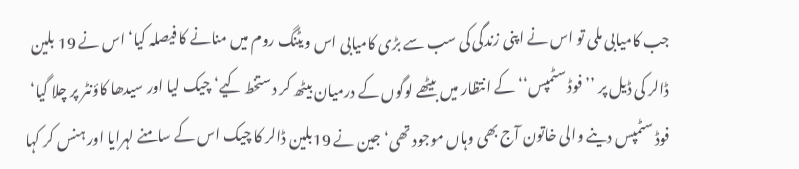جب کامیابی ملی تو اس نے اپنی زندگی کی سب سے بڑی کامیابی اس ویٹنگ روم میں منانے کا فیصلہ کیا‘ اس نے 19 بلین ڈالر کی ڈیل پر ’’فوڈ سٹمپس‘‘ کے انتظار میں بیٹھے لوگوں کے درمیان بیٹھ کر دستخط کیے‘ چیک لیا اور سیدھا کاؤنٹر پر چلا گیا‘ فوڈ سٹمپس دینے والی خاتون آج بھی وہاں موجود تھی‘ جین نے 19بلین ڈالر کا چیک اس کے سامنے لہرایا اور ہنس کر کہا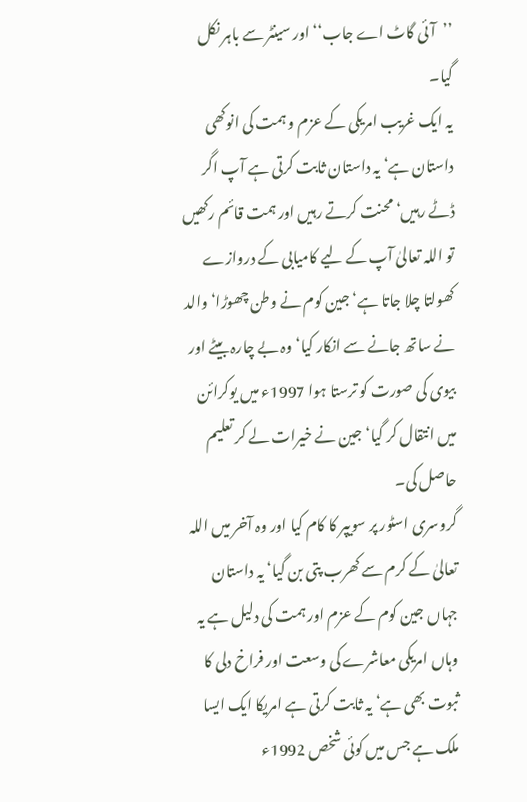’’آئی گاٹ اے جاب‘‘ اور سینٹر سے باہر نکل گیا۔
یہ ایک غریب امریکی کے عزم و ہمت کی انوکھی داستان ہے‘ یہ داستان ثابت کرتی ہے آپ اگر ڈٹے رہیں‘ محنت کرتے رہیں اور ہمت قائم رکھیں تو اللہ تعالیٰ آپ کے لیے کامیابی کے دروازے کھولتا چلا جاتا ہے‘ جین کوم نے وطن چھوڑا‘ والد نے ساتھ جانے سے انکار کیا‘ وہ بے چارہ بیٹے اور بیوی کی صورت کو ترستا ہوا 1997ء میں یوکرائن میں انتقال کر گیا‘ جین نے خیرات لے کر تعلیم حاصل کی۔
گروسری اسٹور پر سویپر کا کام کیا اور وہ آخر میں اللہ تعالیٰ کے کرم سے کھرب پتی بن گیا‘ یہ داستان جہاں جین کوم کے عزم اور ہمت کی دلیل ہے یہ وہاں امریکی معاشرے کی وسعت اور فراخ دلی کا ثبوت بھی ہے‘ یہ ثابت کرتی ہے امریکا ایک ایسا ملک ہے جس میں کوئی شخص 1992ء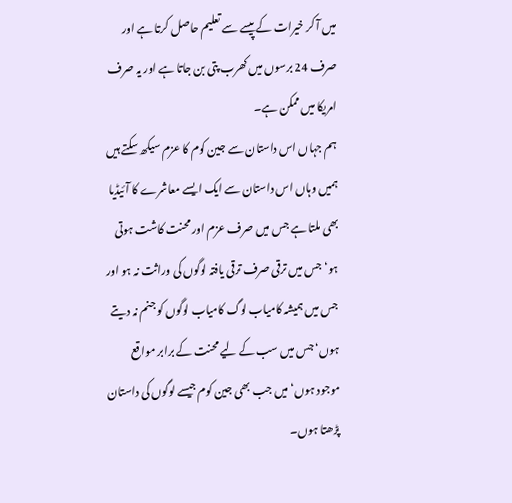میں آ کر خیرات کے پیسے سے تعلیم حاصل کرتا ہے اور صرف 24 برسوں میں کھرب پتی بن جاتا ہے اور یہ صرف امریکا میں ممکن ہے۔
ہم جہاں اس داستان سے جین کوم کا عزم سیکھ سکتے ہیں ہمیں وہاں اس داستان سے ایک ایسے معاشرے کا آئیڈیا بھی ملتا ہے جس میں صرف عزم اور محنت کاشت ہوتی ہو‘ جس میں ترقی صرف ترقی یافتہ لوگوں کی وراثت نہ ہو اور جس میں ہمیشہ کامیاب لوگ کامیاب لوگوں کو جنم نہ دیتے ہوں‘جس میں سب کے لیے محنت کے برابر مواقع موجود ہوں‘ میں جب بھی جین کوم جیسے لوگوں کی داستان پڑھتا ہوں۔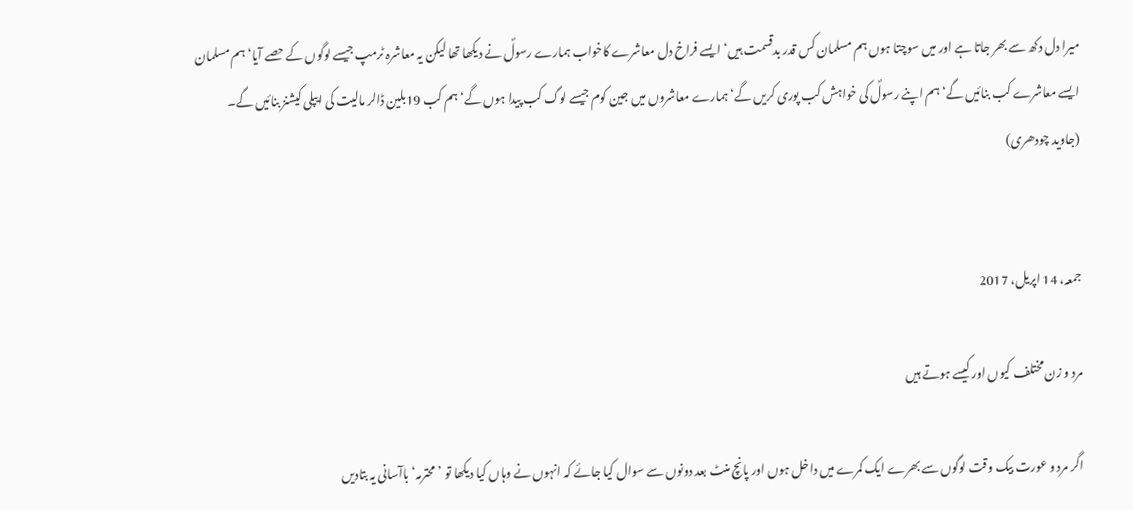میرا دل دکھ سے بھر جاتا ہے اور میں سوچتا ہوں ہم مسلمان کس قدر بدقسمت ہیں‘ ایسے فراخ دل معاشرے کاخواب ہمارے رسولؐ نے دیکھا تھا لیکن یہ معاشرہ ٹرمپ جیسے لوگوں کے حصے آیا‘ ہم مسلمان ایسے معاشرے کب بنائیں گے‘ ہم اپنے رسولؐ کی خواہش کب پوری کریں گے‘ ہمارے معاشروں میں جین کوم جیسے لوگ کب پیدا ہوں گے‘ ہم کب 19بلین ڈالر مالیت کی ایپلی کیشنز بنائیں گے۔
(جاوید چودھری)


جمعہ، 14 اپریل، 2017

مرد و زن مختلف کیوں اور کیسے ہوتے ہیں

اگر مرد و عورت بیک وقت لوگوں سے بھرے ایک کمرے میں داخل ہوں اور پانچ منٹ بعد دونوں سے سوال کیا جائے کہ انہوں نے وہاں کیا دیکھا تو ’محترمہ‘ باآسانی یہ بتادیں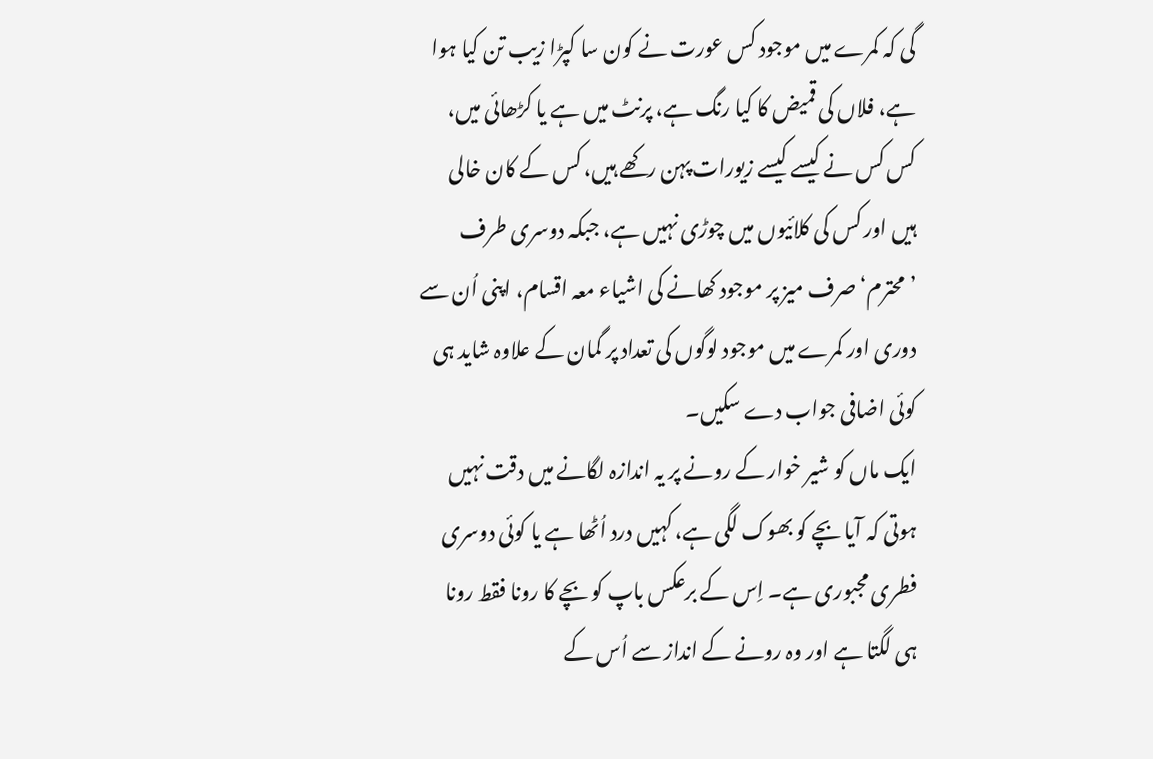گی کہ کمرے میں موجود کس عورت نے کون سا کپڑا زیب تن کیا ہوا ہے، فلاں کی قمیض کا کیا رنگ ہے، پرنٹ میں ہے یا کڑھائی میں، کس کس نے کیسے کیسے زیورات پہن رکھے ہیں، کس کے کان خالی ہیں اور کس کی کلائیوں میں چوڑی نہیں ہے، جبکہ دوسری طرف ’محترم‘ صرف میز پر موجود کھانے کی اشیاء معہ اقسام، اپنی اُن سے دوری اور کمرے میں موجود لوگوں کی تعداد پر گمان کے علاوہ شاید ہی کوئی اضافی جواب دے سکیں۔
ایک ماں کو شیر خوار کے رونے پر یہ اندازہ لگانے میں دقت نہیں ہوتی کہ آیا بچے کو بھوک لگی ہے، کہیں درد اُٹھا ہے یا کوئی دوسری فطری مجبوری ہے۔ اِس کے برعکس باپ کو بچے کا رونا فقط رونا ہی لگتا ہے اور وہ رونے کے انداز سے اُس کے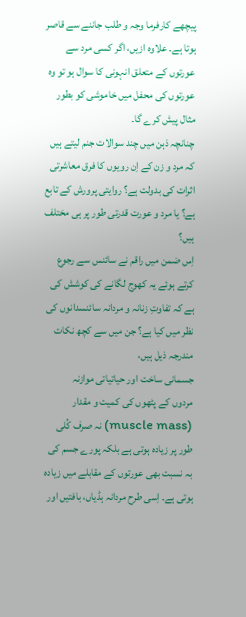پیچھے کارفرما وجہ و طلب جاننے سے قاصر ہوتا ہے۔ علاوہ ازیں، اگر کسی مرد سے عورتوں کے متعلق انہونی کا سوال ہو تو وہ عورتوں کی محفل میں خاموشی کو بطور مثال پیش کرے گا۔
چنانچہ ذہن میں چند سوالات جنم لیتے ہیں کہ مرد و زن کے اِن رویوں کا فرق معاشرتی اثرات کی بدولت ہے؟ روایتی پرورش کے تابع ہے؟ یا مرد و عورت قدرتی طور پر ہی مختلف ہیں؟
اِس ضمن میں راقم نے سائنس سے رجوع کرتے ہوئے یہ کھوج لگانے کی کوشش کی ہے کہ تفاوتِ زنانہ و مردانہ سائنسدانوں کی نظر میں کیا ہے؟ جن میں سے کچھ نکات مندرجہ ذیل ہیں،
جسمانی ساخت اور حیاتیاتی موازنہ
مردوں کے پٹھوں کی کمیت و مقدار (muscle mass) نہ صرف کُلی طور پر زیادہ ہوتی ہے بلکہ پورے جسم کی بہ نسبت بھی عورتوں کے مقابلے میں زیادہ ہوتی ہے۔ اِسی طرح مردانہ ہڈیاں، بافتیں اور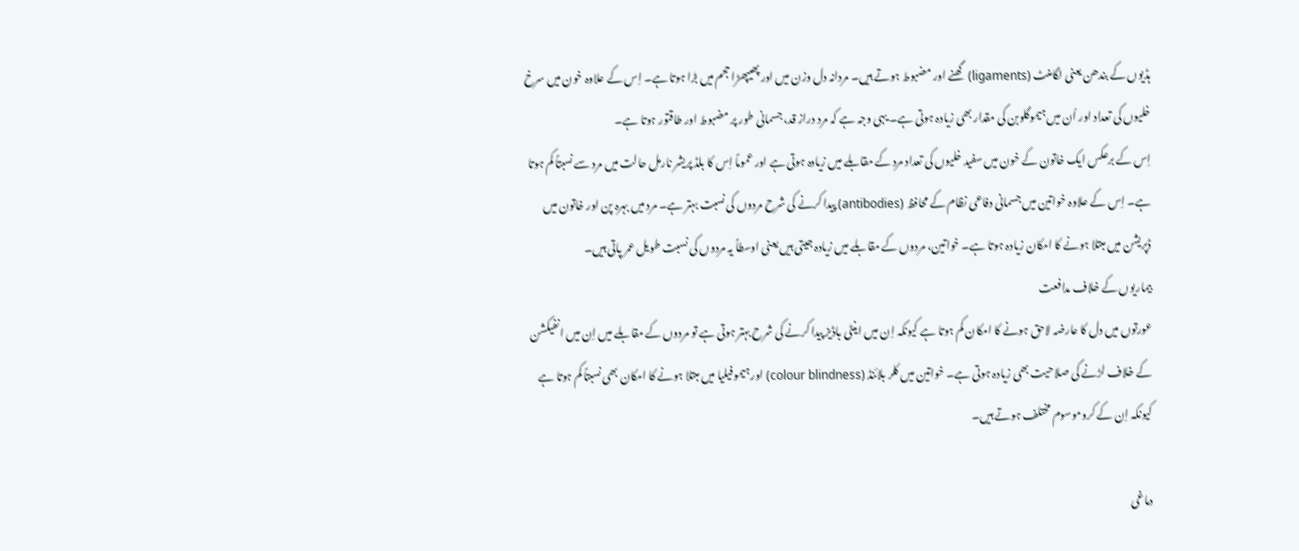ہڈیوں کے بندھن یعنی لگامنٹ (ligaments) گھنے اور مضبوط ہوتے ہیں۔ مردانہ دل وزن میں اور پھیپھڑا حجم میں بڑا ہوتا ہے۔ اِس کے علاوہ خون میں سرخ خلیوں کی تعداد اور اُن میں ہیموگلوبن کی مقدار بھی زیادہ ہوتی ہے۔ یہی وجہ ہے کہ مرد دراز قد، جسمانی طور پر مضبوط اور طاقتور ہوتا ہے۔
اِس کے برعکس ایک خاتون کے خون میں سفید خلیوں کی تعداد مرد کے مقابلے میں زیادہ ہوتی ہے اور عموماً اِس کا بلڈ پریشر نارمل حالت میں مرد سے نسبتاً کم ہوتا ہے۔ اِس کے علاوہ خواتین میں جسمانی دفاعی نظام کے محافظ (antibodies) پیدا کرنے کی شرح مردوں کی نسبت بہتر ہے۔ مرد میں بہرہ پن اور خاتون میں ڈپریشن میں مبتلا ہونے کا امکان زیادہ ہوتا ہے۔ خواتین، مردوں کے مقابلے میں زیادہ جیتی ہیں یعنی اوسطاً یہ مردوں کی نسبت طویل عمر پاتی ہیں۔
بیماریوں کے خلاف مدافعت
عورتوں میں دل کا عارضہ لاحق ہونے کا امکان کم ہوتا ہے کیونکہ اِن میں اینٹی باڈیز پیدا کرنے کی شرح بہتر ہوتی ہے تو مردوں کے مقابلے میں اِن میں انفیکشن کے خلاف لڑنے کی صلاحیت بھی زیادہ ہوتی ہے۔ خواتین میں کلر بلائنڈ (colour blindness) اور ہیموفیلیا میں مبتلا ہونے کا امکان بھی نسبتاً کم ہوتا ہے کیونکہ اِن کے کروموسوم مختلف ہوتے ہیں۔

دماغی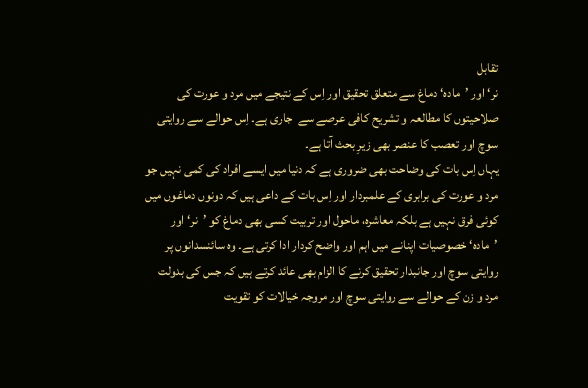تقابل
نر‘ اور ’مادہ‘ دماغ سے متعلق تحقیق اور اِس کے نتیجے میں مرد و عورت کی صلاحیتوں کا مطالعہ و تشریح کافی عرصے سے  جاری ہے۔ اِس حوالے سے روایتی سوچ اور تعصب کا عنصر بھی زیرِ بحث آتا ہے۔
یہاں اِس بات کی وضاحت بھی ضروری ہے کہ دنیا میں ایسے افراد کی کمی نہیں جو مرد و عورت کی برابری کے علمبردار اور اِس بات کے داعی ہیں کہ دونوں دماغوں میں کوئی فرق نہیں ہے بلکہ معاشرہ، ماحول اور تربیت کسی بھی دماغ کو ’نر‘ اور ’مادہ‘ خصوصیات اپنانے میں اہم اور واضح کردار ادا کرتی ہے۔ وہ سائنسدانوں پر روایتی سوچ اور جانبدار تحقیق کرنے کا الزام بھی عائد کرتے ہیں کہ جس کی بدولت مرد و زن کے حوالے سے روایتی سوچ اور مروجہ خیالات کو تقویت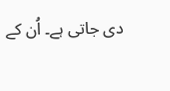دی جاتی ہے۔ اُن کے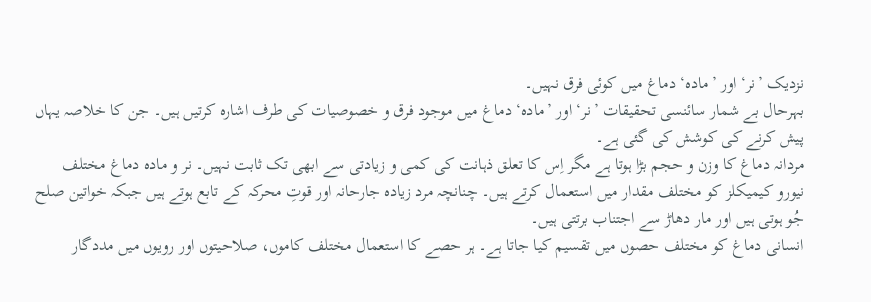نزدیک ’نر‘ اور ’مادہ‘ دماغ میں کوئی فرق نہیں۔
بہرحال بے شمار سائنسی تحقیقات ’نر‘ اور ’مادہ‘ دماغ میں موجود فرق و خصوصیات کی طرف اشارہ کرتیں ہیں۔ جن کا خلاصہ یہاں پیش کرنے کی کوشش کی گئی ہے۔
مردانہ دماغ کا وزن و حجم بڑا ہوتا ہے مگر اِس کا تعلق ذہانت کی کمی و زیادتی سے ابھی تک ثابت نہیں۔ نر و مادہ دماغ مختلف نیورو کیمیکلز کو مختلف مقدار میں استعمال کرتے ہیں۔ چنانچہ مرد زیادہ جارحانہ اور قوتِ محرکہ کے تابع ہوتے ہیں جبکہ خواتین صلح جُو ہوتی ہیں اور مار دھاڑ سے اجتناب برتتی ہیں۔
انسانی دماغ کو مختلف حصوں میں تقسیم کیا جاتا ہے۔ ہر حصے کا استعمال مختلف کاموں، صلاحیتوں اور رویوں میں مددگار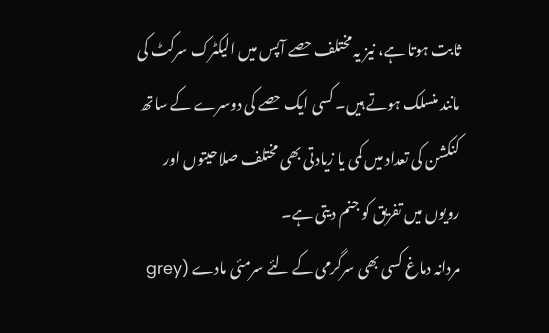ثابت ہوتا ہے، نیز یہ مختلف حصے آپس میں الیکٹرک سرکٹ کی مانند منسلک ہوتے ہیں۔ کسی ایک حصے کی دوسرے کے ساتھ کنکشن کی تعداد میں کمی یا زیادتی بھی مختلف صلاحیتوں اور رویوں میں تفریق کو جنم دیتی ہے۔
مردانہ دماغ کسی بھی سرگرمی کے لئے سرمئی مادے (grey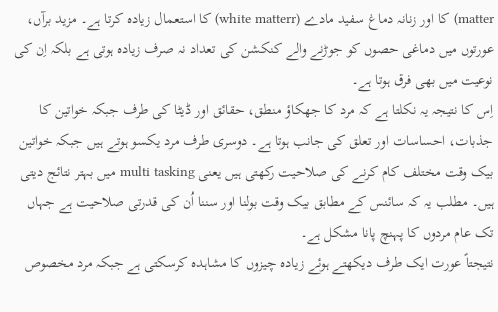matter) کا اور زنانہ دماغ سفید مادے (white matterr) کا استعمال زیادہ کرتا ہے۔ مزید برآں، عورتوں میں دماغی حصوں کو جوڑنے والے کنکشن کی تعداد نہ صرف زیادہ ہوتی ہے بلکہ اِن کی نوعیت میں بھی فرق ہوتا ہے۔
اِس کا نتیجہ یہ نکلتا ہے کہ مرد کا جھکاؤ منطق، حقائق اور ڈیٹا کی طرف جبکہ خواتین کا جذبات، احساسات اور تعلق کی جانب ہوتا ہے۔ دوسری طرف مرد یکسو ہوتے ہیں جبکہ خواتین بیک وقت مختلف کام کرنے کی صلاحیت رکھتی ہیں یعنی multi tasking میں بہتر نتائج دیتی ہیں۔ مطلب یہ کہ سائنس کے مطابق بیک وقت بولنا اور سننا اُن کی قدرتی صلاحیت ہے جہاں تک عام مردوں کا پہنچ پانا مشکل ہے۔
نتیجتاً عورت ایک طرف دیکھتے ہوئے زیادہ چیزوں کا مشاہدہ کرسکتی ہے جبکہ مرد مخصوص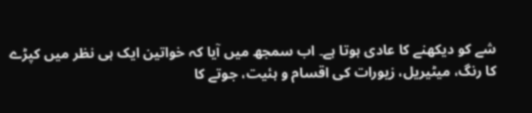شے کو دیکھنے کا عادی ہوتا ہے۔ اب سمجھ میں آیا کہ خواتین ایک ہی نظر میں کپڑے کا رنگ، میٹیریل، زیورات کی اقسام و ہئیت، جوتے کا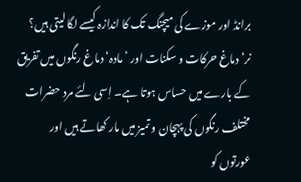برانڈ اور موزے کی میچنگ تک کا اندازہ کیسے لگا لیتی ہیں؟
نر‘ دماغ حرکات و سکنات اور ’مادہ‘ دماغ رنگوں میں تفریق کے بارے میں حساس ہوتا ہے۔ اِسی لئے مرد حضرات مختلف رنگوں کی پہچان و تمیز میں مار کھاتے ہیں اور عورتوں کو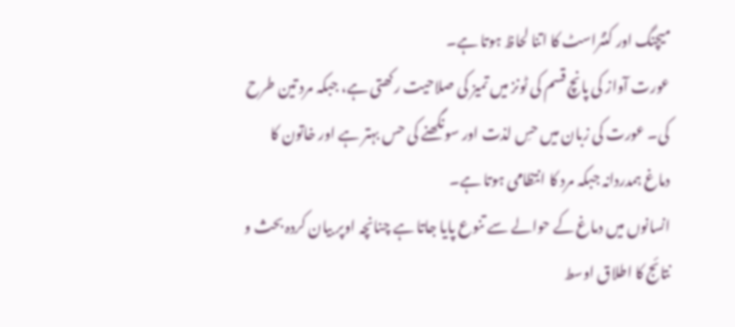میچنگ اور کنٹراسٹ کا اتنا لحاظ ہوتا ہے۔
عورت آواز کی پانچ قسم کی ٹونز میں تمیز کی صلاحیت رکھتی ہے، جبکہ مرد تین طرح کی۔ عورت کی زبان میں حسِ لذت اور سونگھنے کی حس بہتر ہے اور خاتون کا دماغ ہمدردانہ جبکہ مرد کا انتظامی ہوتا ہے۔
انسانوں میں دماغ کے حوالے سے تنوع پایا جاتا ہے چنانچہ اوپر بیان کردہ بحث و نتائج کا اطلاق اوسط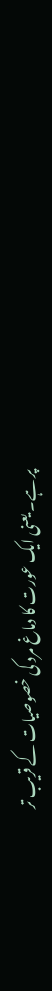پر ہے۔ یعنی ایک عورت کا دماغ مرد کی خصوصیات کے قریب تر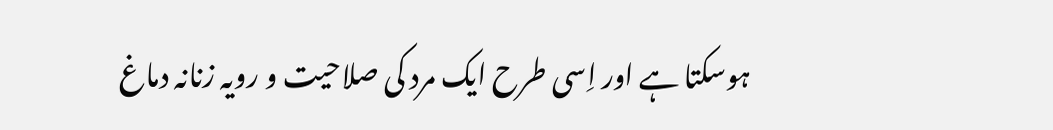ہوسکتا ہے اور اِسی طرح ایک مرد کی صلاحیت و رویہ زنانہ دماغ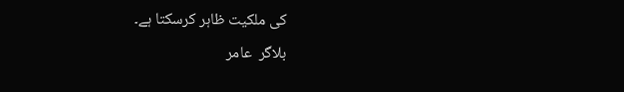کی ملکیت ظاہر کرسکتا ہے۔
بلاگر  عامر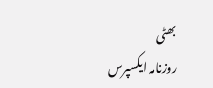بھٹی
روزنامہ ایکسپرس